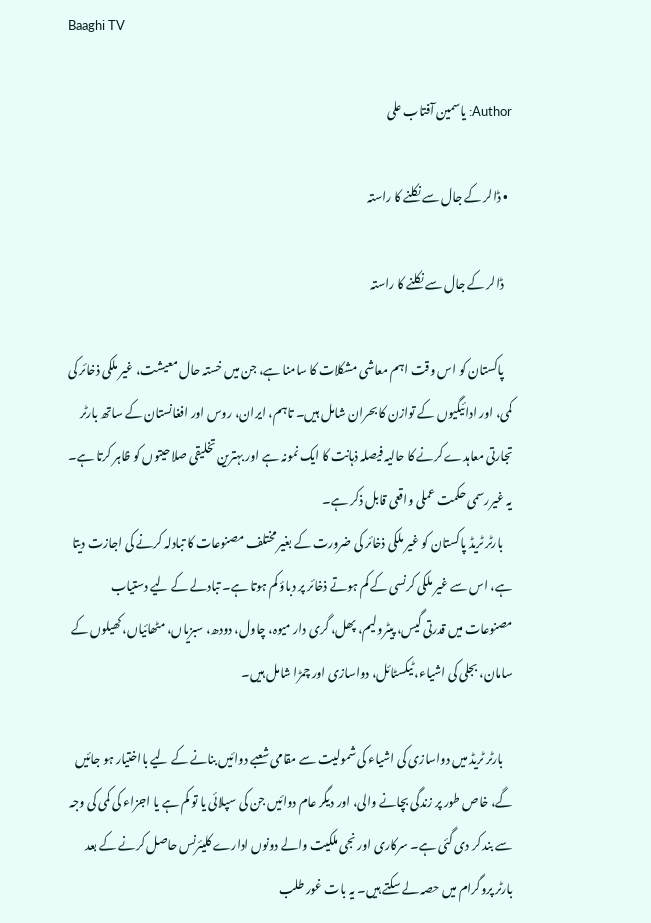Baaghi TV

Author: یاسمین آفتاب علی

  • ڈالر کے جال سے نکلنے کا راستہ

    ڈالر کے جال سے نکلنے کا راستہ

    پاکستان کو اس وقت اہم معاشی مشکلات کا سامنا ہے، جن میں خستہ حال معیشت، غیر ملکی ذخائر کی کمی، اور ادائیگیوں کے توازن کا بحران شامل ہیں۔ تاہم، ایران، روس اور افغانستان کے ساتھ بارٹر تجارتی معاہدے کرنے کا حالیہ فیصلہ ذہانت کا ایک نمونہ ہے اور بہترین تخلیقی صلاحیتوں کو ظاہر کرتا ہے۔ یہ غیررسمی حکمت عملی واقعی قابل ذکر ہے۔
    بارٹر ٹریڈ پاکستان کو غیر ملکی ذخائر کی ضرورت کے بغیر مختلف مصنوعات کا تبادلہ کرنے کی اجازت دیتا ہے، اس سے غیر ملکی کرنسی کے کم ہوتے ذخائر پر دباؤ کم ہوتا ہے۔ تبادلے کے لیے دستیاب مصنوعات میں قدرتی گیس، پیٹرولیم، پھل، گری دار میوہ، چاول، دودھ، سبزیاں، مٹھائیاں، کھیلوں کے سامان، بجلی کی اشیاء، ٹیکسٹائل، دواسازی اور چمڑا شامل ہیں۔

    بارٹر ٹریڈ میں دواسازی کی اشیاء کی شمولیت سے مقامی شعبے دوائیں بنانے کے لیے بااختیار ہو جائیں گے، خاص طور پر زندگی بچانے والی، اور دیگر عام دوائیں جن کی سپلائی یا تو کم ہے یا اجزاء کی کمی کی وجہ سے بند کر دی گئی ہے۔ سرکاری اور نجی ملکیت والے دونوں ادارے کلیئرنس حاصل کرنے کے بعد بارٹر پروگرام میں حصہ لے سکتے ہیں۔ یہ بات غور طلب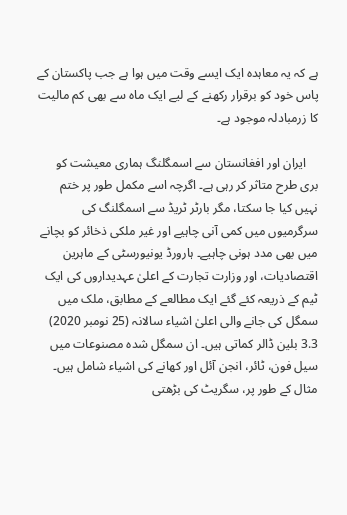ہے کہ یہ معاہدہ ایک ایسے وقت میں ہوا ہے جب پاکستان کے پاس خود کو برقرار رکھنے کے لیے ایک ماہ سے بھی کم مالیت کا زرمبادلہ موجود ہے۔

    ایران اور افغانستان سے اسمگلنگ ہماری معیشت کو بری طرح متاثر کر رہی ہے۔ اگرچہ اسے مکمل طور پر ختم نہیں کیا جا سکتا، مگر بارٹر ٹریڈ سے اسمگلنگ کی سرگرمیوں میں کمی آنی چاہیے اور غیر ملکی ذخائر کو بچانے میں بھی مدد ہونی چاہیے۔ ہارورڈ یونیورسٹی کے ماہرین اقتصادیات، اور وزارت تجارت کے اعلیٰ عہدیداروں کی ایک ٹیم کے ذریعہ کئے گئے ایک مطالعے کے مطابق، ملک میں سمگل کی جانے والی اعلیٰ اشیاء سالانہ (25 نومبر 2020) 3.3 بلین ڈالر کماتی ہیں۔ ان سمگل شدہ مصنوعات میں سیل فون، ٹائر، انجن آئل اور کھانے کی اشیاء شامل ہیں۔ مثال کے طور پر، سگریٹ کی بڑھتی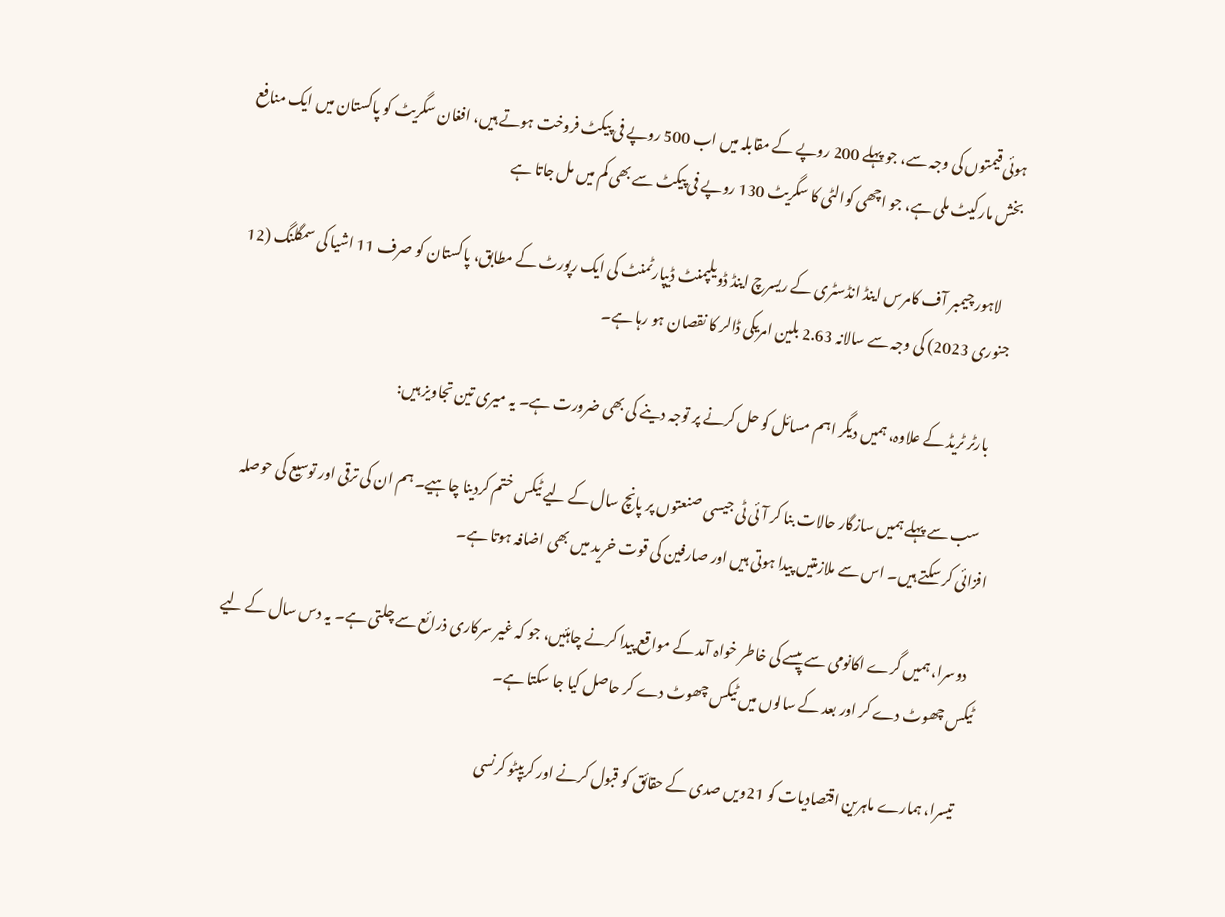ہوئی قیمتوں کی وجہ سے، جو پہلے 200 روپے کے مقابلہ میں اب 500 روپے فی پیکٹ فروخت ہوتے ہیں، افغان سگریٹ کو پاکستان میں ایک منافع بخش مارکیٹ ملی ہے، جو اچھی کوالٹی کا سگریٹ 130 روپے فی پیکٹ سے بھی کم میں مل جاتا ہے

    لاہور چیمبر آف کامرس اینڈ انڈسٹری کے ریسرچ اینڈ ڈویلپمنٹ ڈیپارٹمنٹ کی ایک رپورٹ کے مطابق، پاکستان کو صرف 11 اشیا کی سمگلنگ (12 جنوری 2023) کی وجہ سے سالانہ 2.63 بلین امریکی ڈالر کا نقصان ہو رہا ہے۔

    بارٹر ٹریڈ کے علاوہ، ہمیں دیگر اہم مسائل کو حل کرنے پر توجہ دینے کی بھی ضرورت ہے۔ یہ میری تین تجاویز ہیں:

    سب سے پہلے ہمیں سازگار حالات بنا کر آئی ٹی جیسی صنعتوں پر پانچ سال کے لیے ٹیکس ختم کردینا چاہیے۔ ہم ان کی ترقی اور توسیع کی حوصلہ افزائی کر سکتے ہیں۔ اس سے ملازمتیں پیدا ہوتی ہیں اور صارفین کی قوت خرید میں بھی اضافہ ہوتا ہے۔

    دوسرا، ہمیں گرے اکانومی سے پیسے کی خاطر خواہ آمد کے مواقع پیدا کرنے چاہئیں، جو کہ غیر سرکاری ذرائع سے چلتی ہے۔ یہ دس سال کے لیے ٹیکس چھوٹ دے کر اور بعد کے سالوں میں ٹیکس چھوٹ دے کر حاصل کیا جا سکتا ہے۔

    تیسرا، ہمارے ماہرین اقتصادیات کو 21ویں صدی کے حقائق کو قبول کرنے اور کریپٹو کرنسی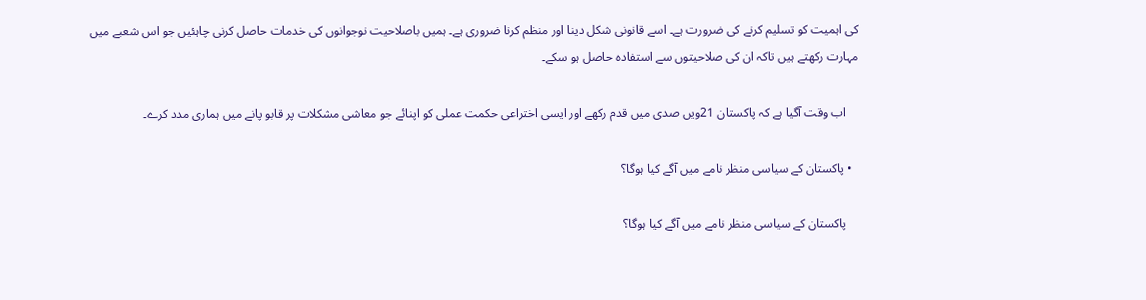کی اہمیت کو تسلیم کرنے کی ضرورت ہے۔ اسے قانونی شکل دینا اور منظم کرنا ضروری ہے۔ ہمیں باصلاحیت نوجوانوں کی خدمات حاصل کرنی چاہئیں جو اس شعبے میں مہارت رکھتے ہیں تاکہ ان کی صلاحیتوں سے استفادہ حاصل ہو سکے۔

    اب وقت آگیا ہے کہ پاکستان 21ویں صدی میں قدم رکھے اور ایسی اختراعی حکمت عملی کو اپنائے جو معاشی مشکلات پر قابو پانے میں ہماری مدد کرے۔

  • پاکستان کے سیاسی منظر نامے میں آگے کیا ہوگا؟

    پاکستان کے سیاسی منظر نامے میں آگے کیا ہوگا؟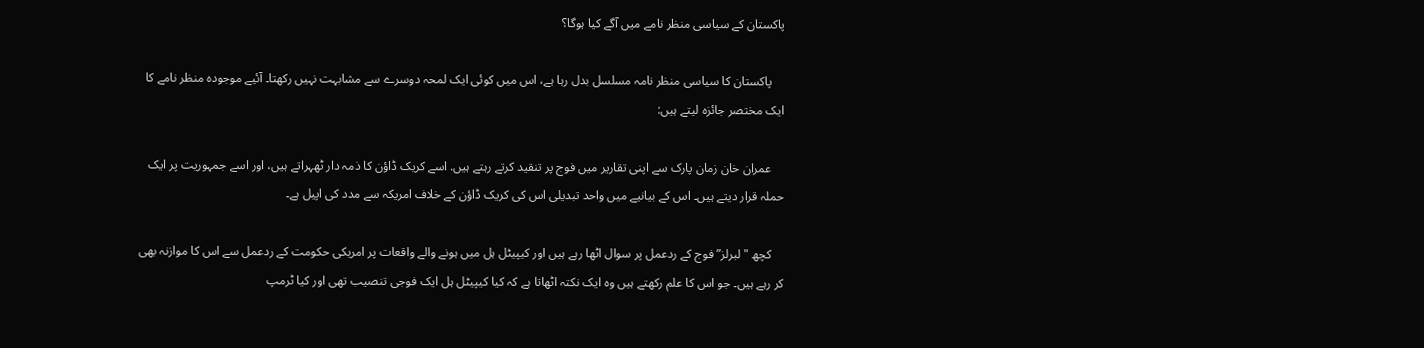پاکستان کے سیاسی منظر نامے میں آگے کیا ہوگا؟

    پاکستان کا سیاسی منظر نامہ مسلسل بدل رہا ہے، اس میں کوئی ایک لمحہ دوسرے سے مشابہت نہیں رکھتا۔ آئیے موجودہ منظر نامے کا ایک مختصر جائزہ لیتے ہیں:

    عمران خان زمان پارک سے اپنی تقاریر میں فوج پر تنقید کرتے رہتے ہیں. اسے کریک ڈاؤن کا ذمہ دار ٹھہراتے ہیں، اور اسے جمہوریت پر ایک حملہ قرار دیتے ہیں۔ اس کے بیانیے میں واحد تبدیلی اس کی کریک ڈاؤن کے خلاف امریکہ سے مدد کی اپیل ہے۔

    کچھ "لبرلز” فوج کے ردعمل پر سوال اٹھا رہے ہیں اور کیپیٹل ہل میں ہونے والے واقعات پر امریکی حکومت کے ردعمل سے اس کا موازنہ بھی کر رہے ہیں۔ جو اس کا علم رکھتے ہیں وہ ایک نکتہ اٹھاتا ہے کہ کیا کیپیٹل ہل ایک فوجی تنصیب تھی اور کیا ٹرمپ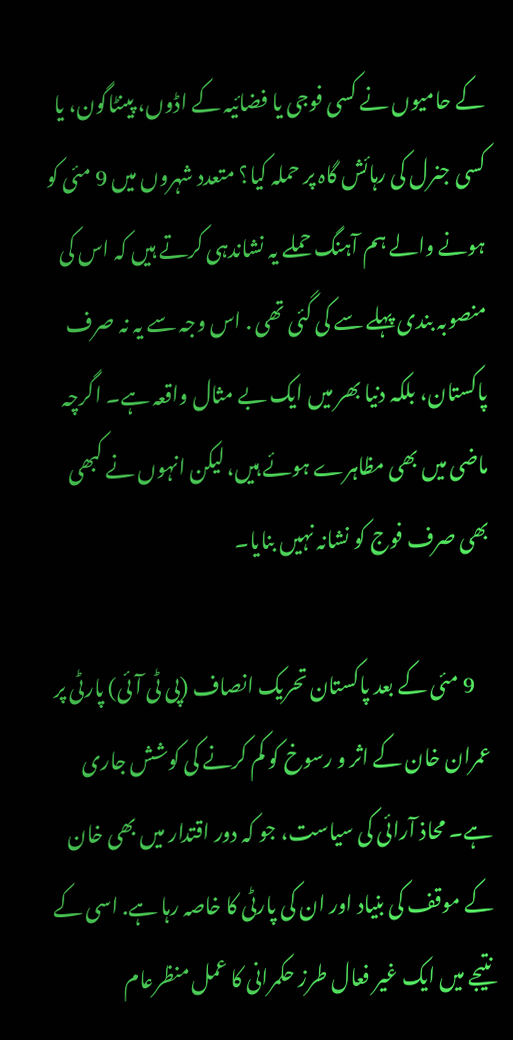کے حامیوں نے کسی فوجی یا فضائیہ کے اڈوں، پینٹاگون، یا کسی جنرل کی رہائش گاہ پر حملہ کیا؟ متعدد شہروں میں 9 مئی کو ہونے والے ہم آہنگ حملے یہ نشاندہی کرتے ہیں کہ اس کی منصوبہ بندی پہلے سے کی گئی تھی . اس وجہ سے یہ نہ صرف پاکستان، بلکہ دنیا بھر میں ایک بے مثال واقعہ ہے۔ اگرچہ ماضی میں بھی مظاہرے ہوئے ہیں، لیکن انہوں نے کبھی بھی صرف فوج کو نشانہ نہیں بنایا۔

    9 مئی کے بعد پاکستان تحریک انصاف (پی ٹی آئی) پارٹی پر عمران خان کے اثر و رسوخ کو کم کرنے کی کوشش جاری ہے۔ محاذ آرائی کی سیاست، جو کہ دور اقتدار میں بھی خان کے موقف کی بنیاد اور ان کی پارٹی کا خاصہ رہا ہے. اسی کے نتیجے میں ایک غیر فعال طرز حکمرانی کا عمل منظرعام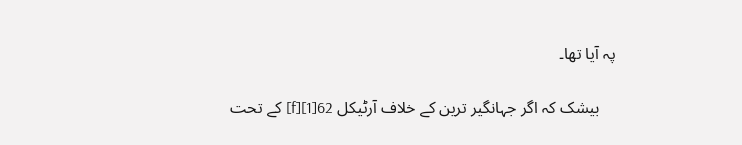پہ آیا تھا۔

    بیشک کہ اگر جہانگیر ترین کے خلاف آرٹیکل 62[1][f] کے تحت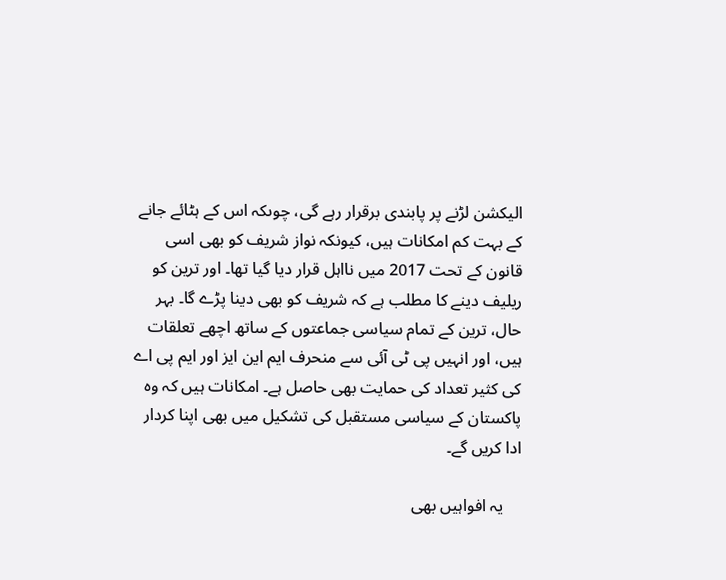الیکشن لڑنے پر پابندی برقرار رہے گی، چوںکہ اس کے ہٹائے جانے کے بہت کم امکانات ہیں، کیونکہ نواز شریف کو بھی اسی قانون کے تحت 2017 میں نااہل قرار دیا گیا تھا۔ اور ترین کو ریلیف دینے کا مطلب ہے کہ شریف کو بھی دینا پڑے گا۔ بہر حال، ترین کے تمام سیاسی جماعتوں کے ساتھ اچھے تعلقات ہیں، اور انہیں پی ٹی آئی سے منحرف ایم این ایز اور ایم پی اے کی کثیر تعداد کی حمایت بھی حاصل ہے۔ امکانات ہیں کہ وہ پاکستان کے سیاسی مستقبل کی تشکیل میں بھی اپنا کردار ادا کریں گے۔

    یہ افواہیں بھی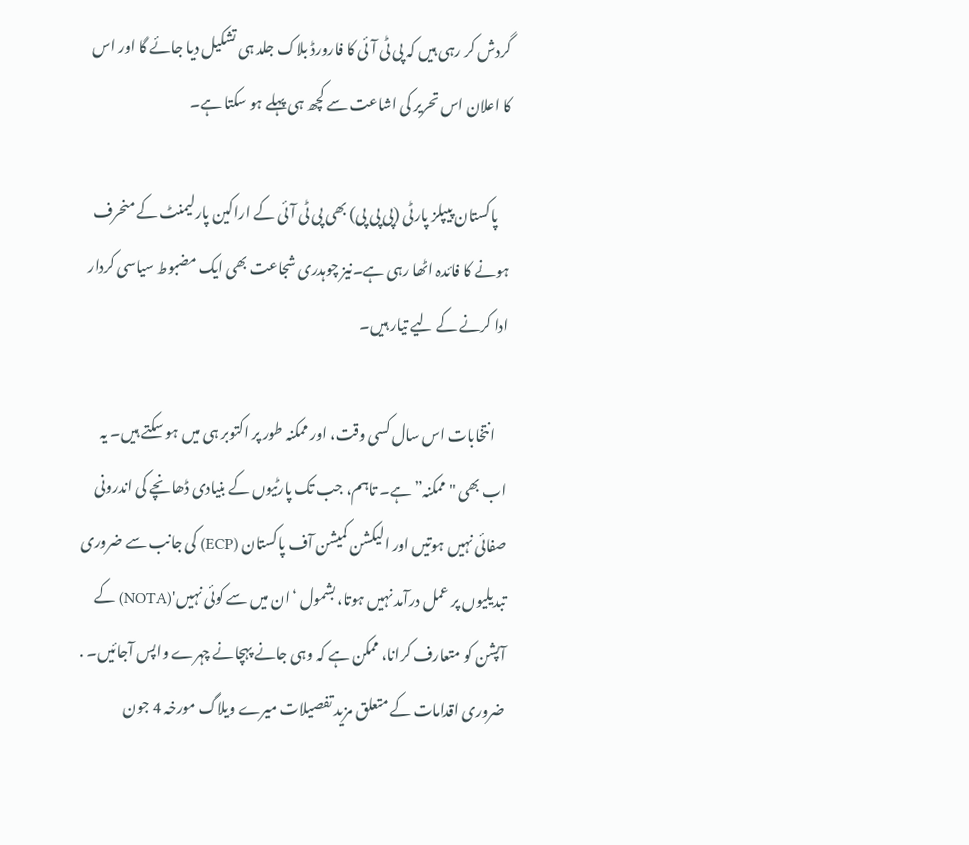گردش کر رہی ہیں کہ پی ٹی آئی کا فارورڈ بلاک جلد ہی تشکیل دیا جائے گا اور اس کا اعلان اس تحریر کی اشاعت سے کچھ ہی پہلے ہو سکتا ہے۔

    پاکستان پیپلز پارٹی (پی پی پی) بھی پی ٹی آئی کے اراکین پارلیمنٹ کے منحرف ہونے کا فائدہ اٹھا رہی ہے۔نیز چوہدری شجاعت بھی ایک مضبوط سیاسی کردار ادا کرنے کے لیے تیار ہیں۔

    انتخابات اس سال کسی وقت، اور ممکنہ طور پر اکتوبر ہی میں ہو سکتے ہیں۔ یہ اب بھی "ممکنہ” ہے۔ تاہم، جب تک پارٹیوں کے بنیادی ڈھانچے کی اندرونی صفائی نہیں ہوتیں اور الیکشن کمیشن آف پاکستان (ECP) کی جانب سے ضروری تبدیلیوں پر عمل درآمد نہیں ہوتا، بشمول ‘ان میں سے کوئی نہیں'(NOTA) کے آپشن کو متعارف کرانا، ممکن ہے کہ وہی جانے پہچانے چہرے واپس آجائیں۔ . ضروری اقدامات کے متعلق مزید تفصیلات میرے ویلاگ مورخہ 4 جون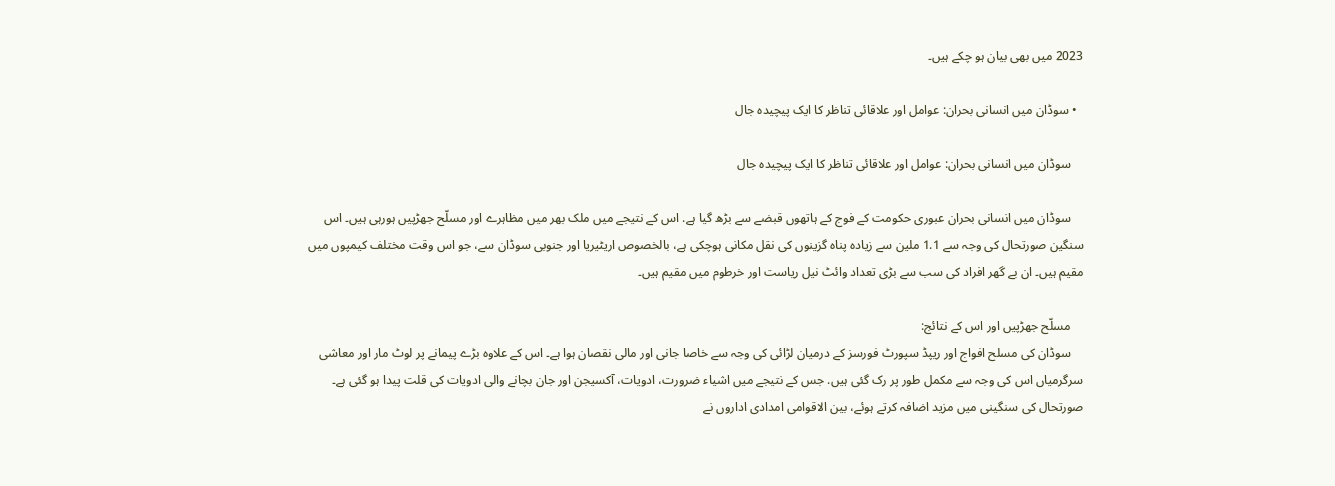2023 میں بھی بیان ہو چکے ہیں۔

  • سوڈان میں انسانی بحران: عوامل اور علاقائی تناظر کا ایک پیچیدہ جال

    سوڈان میں انسانی بحران: عوامل اور علاقائی تناظر کا ایک پیچیدہ جال

    سوڈان میں انسانی بحران عبوری حکومت کے فوج کے ہاتھوں قبضے سے بڑھ گیا ہے. اس کے نتیجے میں ملک بھر میں مظاہرے اور مسلّح جھڑپیں ہورہی ہیں۔ اس سنگین صورتحال کی وجہ سے 1.1 ملین سے زیادہ پناہ گزینوں کی نقل مکانی ہوچکی ہے، بالخصوص اریٹیریا اور جنوبی سوڈان سے، جو اس وقت مختلف کیمپوں میں مقیم ہیں۔ ان بے گھر افراد کی سب سے بڑی تعداد وائٹ نیل ریاست اور خرطوم میں مقیم ہیں۔

    مسلّح جھڑپیں اور اس کے نتائج:
    سوڈان کی مسلح افواج اور ریپڈ سپورٹ فورسز کے درمیان لڑائی کی وجہ سے خاصا جانی اور مالی نقصان ہوا ہے۔ اس کے علاوہ بڑے پیمانے پر لوٹ مار اور معاشی سرگرمیاں اس کی وجہ سے مکمل طور پر رک گئی ہیں. جس کے نتیجے میں اشیاء ضرورت، ادویات، آکسیجن اور جان بچانے والی ادویات کی قلت پیدا ہو گئی ہے۔ صورتحال کی سنگینی میں مزید اضافہ کرتے ہوئے، بین الاقوامی امدادی اداروں نے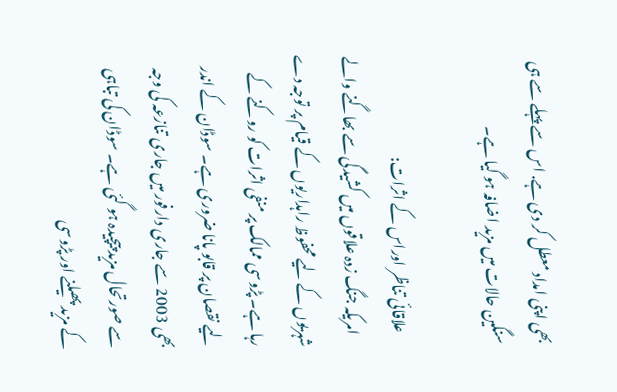بھی اپنی امداد معطل کر دی ہے. اس سے پہلے سے ہی سنگین حالات میں مزید اضافہ ہو گیا ہے۔

    علاقائی تناظر اوراس کے اثرات:
    امریکہ جنگ زدہ علاقوں میں کشیدگی سے بھاگنے والے شہریوں کے لیے محفوظ راہداریوں کے قیام پر توجہ دے رہا ہے۔ پڑوسی ممالک پر منفی اثرات کو روکنے کے لیے نقصان پر قابو پانا ضروری ہے۔ سوڈان کے اندر بھی 2003 سے جاری دارفور میں جاری تنازعہ کی وجہ سے صورتحال مزید پیچیدہ ہو گئی ہے۔ سوڈان کی تباہی کے مزید پھیلنے اور پڑوسی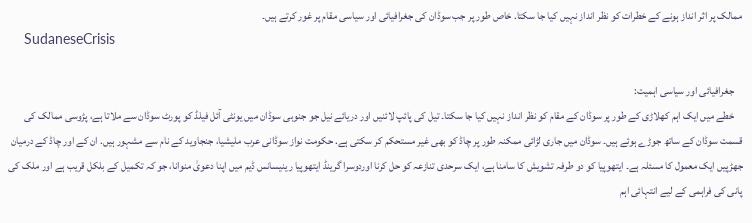ممالک پر اثر انداز ہونے کے خطرات کو نظر انداز نہیں کیا جا سکتا. خاص طور پر جب سوڈان کی جغرافیائی اور سیاسی مقام پر غور کرتے ہیں۔
    SudaneseCrisis

    جغرافیائی اور سیاسی اہمیت:
    خطے میں ایک اہم کھلاڑی کے طور پر سوڈان کے مقام کو نظر انداز نہیں کیا جا سکتا۔ تیل کی پائپ لائنیں اور دریائے نیل جو جنوبی سوڈان میں یونٹی آئل فیلڈ کو پورٹ سوڈان سے ملاتا ہے، پڑوسی ممالک کی قسمت سوڈان کے ساتھ جوڑے ہوئے ہیں۔ سوڈان میں جاری لڑائی ممکنہ طور پر چاڈ کو بھی غیر مستحکم کر سکتی ہے. حکومت نواز سوڈانی عرب ملیشیا، جنجاوید کے نام سے مشہور ہیں. ان کے اور چاڈ کے درمیان جھڑپیں ایک معمول کا مسئلہ ہے۔ ایتھوپیا کو دو طرفہ تشویش کا سامنا ہے، ایک سرحدی تنازعہ کو حل کرنا اوردوسرا گرینڈ ایتھوپیا رینیسانس ڈیم میں اپنا دعویٰ منوانا، جو کہ تکمیل کے بلکل قریب ہے اور ملک کی پانی کی فراہمی کے لیے انتہائی اہم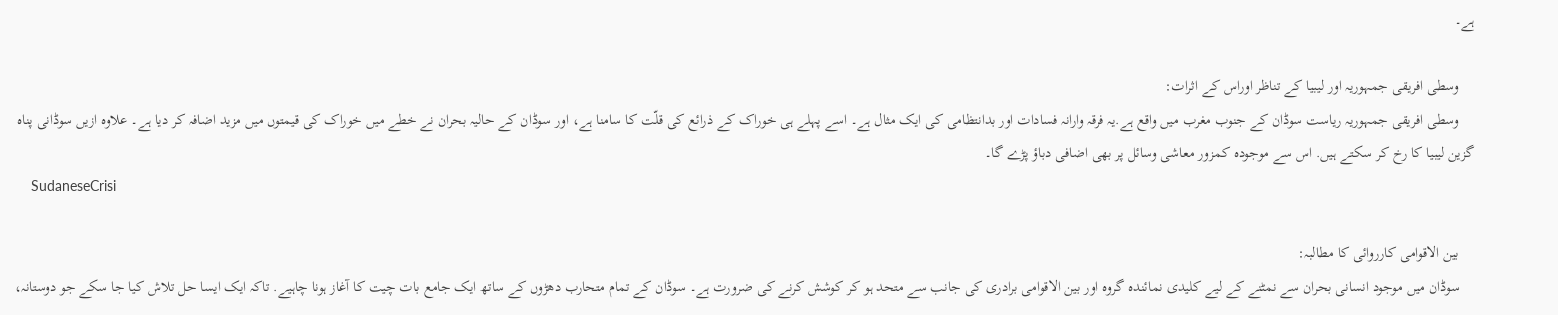ہے۔

    وسطی افریقی جمہوریہ اور لیبیا کے تناظر اوراس کے اثرات:
    وسطی افریقی جمہوریہ ریاست سوڈان کے جنوب مغرب میں واقع ہے.یہ فرقہ وارانہ فسادات اور بدانتظامی کی ایک مثال ہے۔ اسے پہلے ہی خوراک کے ذرائع کی قلّت کا سامنا ہے، اور سوڈان کے حالیہ بحران نے خطے میں خوراک کی قیمتوں میں مزید اضافہ کر دیا ہے۔ علاوہ ازیں سوڈانی پناہ گزین لیبیا کا رخ کر سکتے ہیں. اس سے موجودہ کمزور معاشی وسائل پر بھی اضافی دباؤ پڑے گا۔
    SudaneseCrisi

    بین الاقوامی کارروائی کا مطالبہ:
    سوڈان میں موجود انسانی بحران سے نمٹنے کے لیے کلیدی نمائندہ گروہ اور بین الاقوامی برادری کی جانب سے متحد ہو کر کوشش کرنے کی ضرورت ہے۔ سوڈان کے تمام متحارب دھڑوں کے ساتھ ایک جامع بات چیت کا آغاز ہونا چاہیے. تاکہ ایک ایسا حل تلاش کیا جا سکے جو دوستانہ،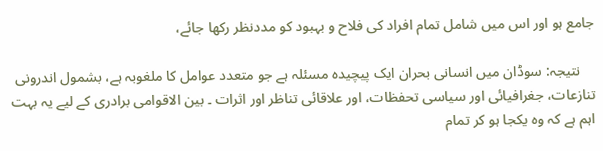جامع ہو اور اس میں شامل تمام افراد کی فلاح و بہبود کو مددنظر رکھا جائے،

    نتیجہ: سوڈان میں انسانی بحران ایک پیچیدہ مسئلہ ہے جو متعدد عوامل کا ملغوبہ ہے، بشمول اندرونی تنازعات، جغرافیائی اور سیاسی تحفظات، اور علاقائی تناظر اور اثرات ۔ بین الاقوامی برادری کے لیے یہ بہت اہم ہے کہ وہ یکجا ہو کر تمام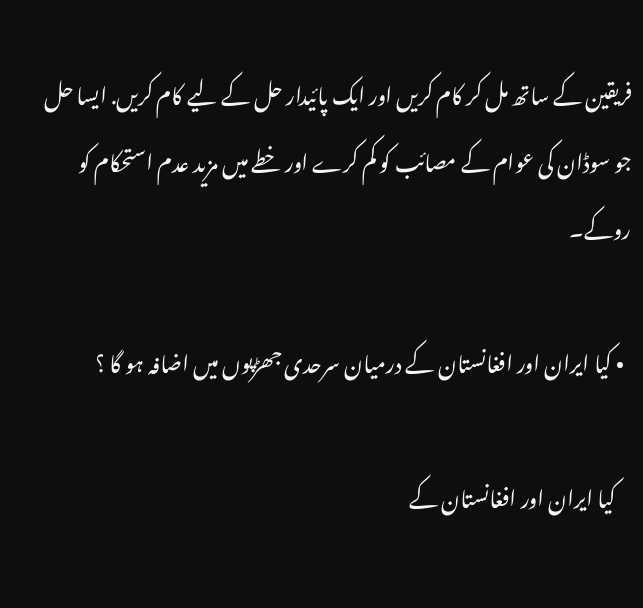فریقین کے ساتھ مل کر کام کریں اور ایک پائیدار حل کے لیے کام کریں. ایسا حل جو سوڈان کی عوام کے مصائب کو کم کرے اور خطے میں مزید عدم استحکام کو روکے۔

  • کیا ایران اور افغانستان کے درمیان سرحدی جھڑپوں میں اضافہ ہو گا ؟

    کیا ایران اور افغانستان کے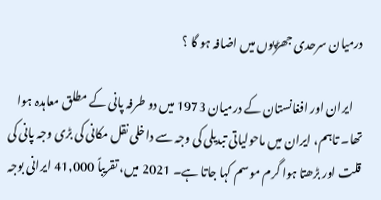درمیان سرحدی جھڑپوں میں اضافہ ہو گا ؟

    ایران اور افغانستان کے درمیان 1973 میں دو طرفہ پانی کے مطلق معاہدہ ہوا تھا۔ تاہم، ایران میں ماحولیاتی تبدیلی کی وجہ سے داخلی نقل مکانی کی بڑی وجہ پانی کی قلت اور بڑھتا ہوا گرم موسم کہا جاتا ہے۔ 2021 میں، تقریباً 41,000 ایرانی بوجہ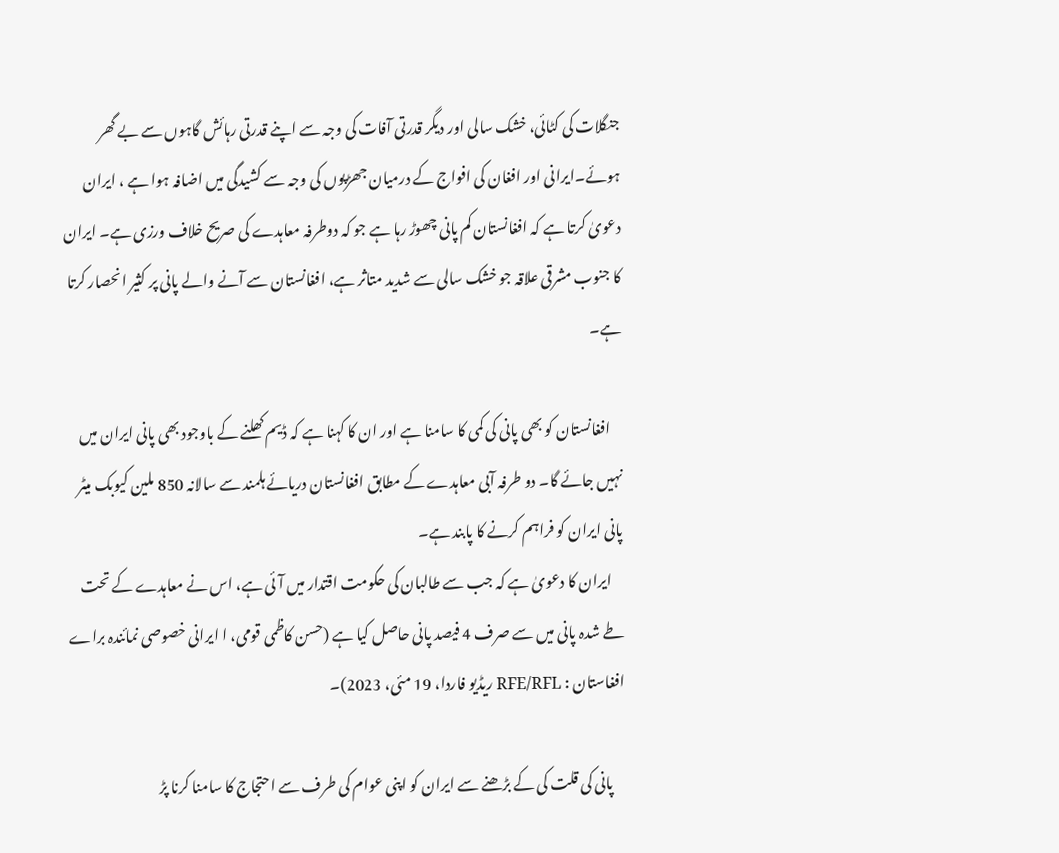جنگلات کی کٹائی، خشک سالی اور دیگر قدرتی آفات کی وجہ سے اپنے قدرتی رہائش گاہوں سے بے گھر ہوئے۔ایرانی اور افغان کی افواج کے درمیان جھڑپوں کی وجہ سے کشیدگی میں اضافہ ہوا ہے ، ایران دعویٰ کرتا ہے کہ افغانستان کم پانی چھوڑ رہا ہے جو کہ دوطرفہ معاہدے کی صریح خلاف ورزی ہے۔ ایران کا جنوب مشرقی علاقہ جو خشک سالی سے شدید متاثر ہے، افغانستان سے آنے والے پانی پر کثیر انحصار کرتا ہے۔

    افغانستان کو بھی پانی کی کمی کا سامنا ہے اور ان کا کہنا ہے کہ ڈیم کھلنے کے باوجود بھی پانی ایران میں نہیں جائے گا۔ دو طرفہ آبی معاہدے کے مطابق افغانستان دریائے ہلمند سے سالانہ 850 ملین کیوبک میٹر پانی ایران کو فراہم کرنے کا پابند ہے۔
    ایران کا دعویٰ ہے کہ جب سے طالبان کی حکومت اقتدار میں آئی ہے، اس نے معاہدے کے تحت طے شدہ پانی میں سے صرف 4 فیصد پانی حاصل کیا ہے (حسن کاظمی قومی، ا ایرانی خصوصی نمائندہ براے افغاستان : RFE/RFL ریڈیو فاردا، 19 مئی، 2023)۔

    پانی کی قلت کی کے بڑھنے سے ایران کو اپنی عوام کی طرف سے احتجاج کا سامنا کرنا پڑ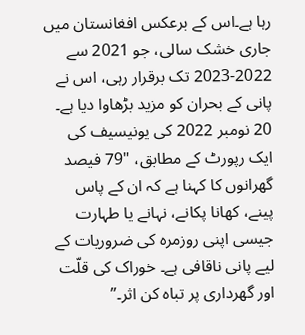رہا ہے۔اس کے برعکس افغانستان میں جاری خشک سالی، جو 2021 سے 2022-2023 تک برقرار رہی، اس نے پانی کے بحران کو مزید بڑھاوا دیا ہے۔ 20 نومبر 2022 کی یونیسیف کی ایک رپورٹ کے مطابق، "79 فیصد گھرانوں کا کہنا ہے کہ ان کے پاس پینے، کھانا پکانے، نہانے یا طہارت جیسی اپنی روزمرہ کی ضروریات کے لیے پانی ناقافی ہے۔ خوراک کی قلّت اور گھرداری پر تباہ کن اثر۔”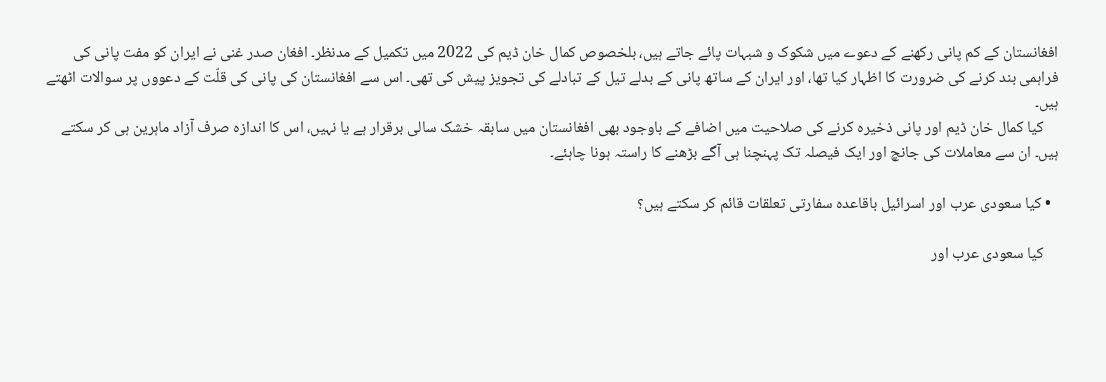افغانستان کے کم پانی رکھنے کے دعوے میں شکوک و شبہات پائے جاتے ہیں، بلخصوص کمال خان ڈیم کی 2022 میں تکمیل کے مدنظر۔ افغان صدر غنی نے ایران کو مفت پانی کی فراہمی بند کرنے کی ضرورت کا اظہار کیا تھا، اور ایران کے ساتھ پانی کے بدلے تیل کے تبادلے کی تجویز پیش کی تھی۔ اس سے افغانستان کی پانی کی قلّت کے دعووں پر سوالات اٹھتے ہیں۔
    کیا کمال خان ڈیم اور پانی ذخیرہ کرنے کی صلاحیت میں اضافے کے باوجود بھی افغانستان میں سابقہ خشک سالی برقرار ہے یا نہیں، اس کا اندازہ صرف آزاد ماہرین ہی کر سکتے ہیں۔ ان سے معاملات کی جانچ اور ایک فیصلہ تک پہنچنا ہی آگے بڑھنے کا راستہ ہونا چاہئے۔

  • کیا سعودی عرب اور اسرائیل باقاعدہ سفارتی تعلقات قائم کر سکتے ہیں؟

    کیا سعودی عرب اور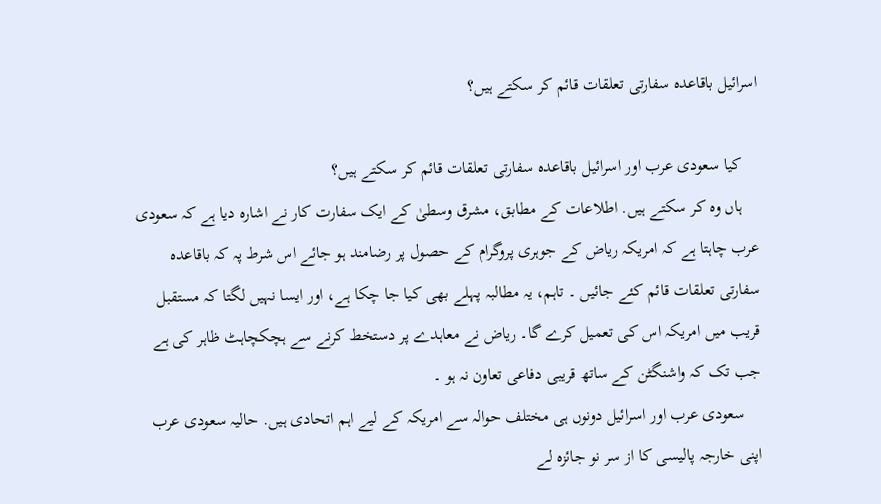اسرائیل باقاعدہ سفارتی تعلقات قائم کر سکتے ہیں؟

    کیا سعودی عرب اور اسرائیل باقاعدہ سفارتی تعلقات قائم کر سکتے ہیں؟
    ہاں وہ کر سکتے ہیں. اطلاعات کے مطابق، مشرق وسطیٰ کے ایک سفارت کار نے اشارہ دیا ہے کہ سعودی عرب چاہتا ہے کہ امریکہ ریاض کے جوہری پروگرام کے حصول پر رضامند ہو جائے اس شرط پہ کہ باقاعدہ سفارتی تعلقات قائم کئے جائیں ۔ تاہم، یہ مطالبہ پہلے بھی کیا جا چکا ہے، اور ایسا نہیں لگتا کہ مستقبل قریب میں امریکہ اس کی تعمیل کرے گا۔ ریاض نے معاہدے پر دستخط کرنے سے ہچکچاہٹ ظاہر کی ہے جب تک کہ واشنگٹن کے ساتھ قریبی دفاعی تعاون نہ ہو ۔
    سعودی عرب اور اسرائیل دونوں ہی مختلف حوالہ سے امریکہ کے لیے اہم اتحادی ہیں. حالیہ سعودی عرب اپنی خارجہ پالیسی کا از سر نو جائزہ لے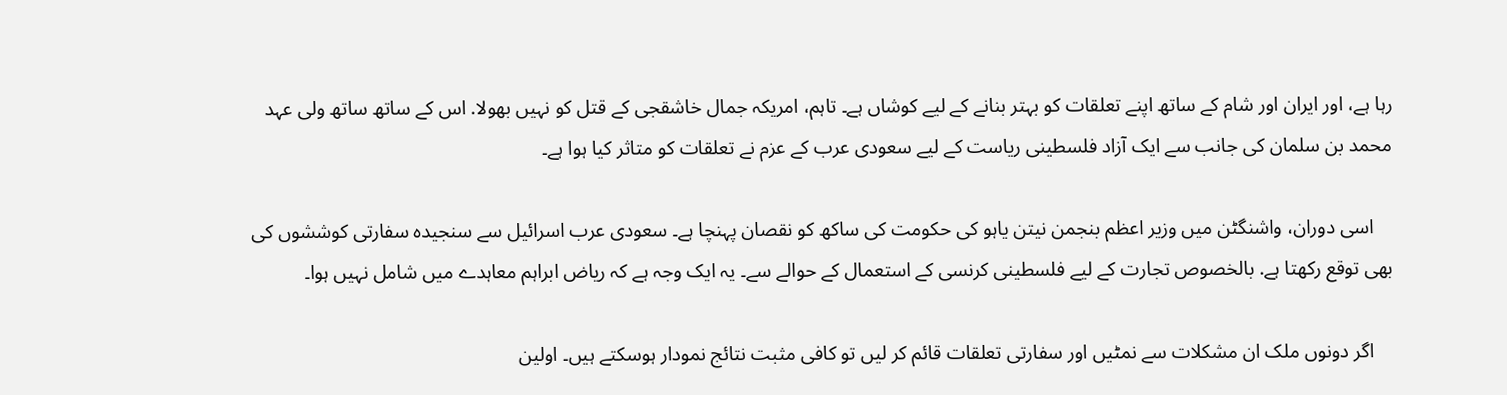رہا ہے، اور ایران اور شام کے ساتھ اپنے تعلقات کو بہتر بنانے کے لیے کوشاں ہے۔ تاہم، امریکہ جمال خاشقجی کے قتل کو نہیں بھولا. اس کے ساتھ ساتھ ولی عہد محمد بن سلمان کی جانب سے ایک آزاد فلسطینی ریاست کے لیے سعودی عرب کے عزم نے تعلقات کو متاثر کیا ہوا ہے۔

    اسی دوران، واشنگٹن میں وزیر اعظم بنجمن نیتن یاہو کی حکومت کی ساکھ کو نقصان پہنچا ہے۔ سعودی عرب اسرائیل سے سنجیدہ سفارتی کوششوں کی بھی توقع رکھتا ہے. بالخصوص تجارت کے لیے فلسطینی کرنسی کے استعمال کے حوالے سے۔ یہ ایک وجہ ہے کہ ریاض ابراہم معاہدے میں شامل نہیں ہوا۔

    اگر دونوں ملک ان مشکلات سے نمٹیں اور سفارتی تعلقات قائم کر لیں تو کافی مثبت نتائج نمودار ہوسکتے ہیں۔ اولین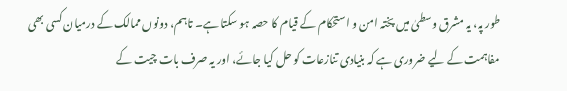طور پہ، یہ مشرق وسطیٰ میں پختہ امن و استحکام کے قیام کا حصہ ہو سکتا ہے۔ تاہم، دونوں ممالک کے درمیان کسی بھی مفاہمت کے لیے ضروری ہے کہ بنیادی تنازعات کو حل کیا جائے، اور یہ صرف بات چیت کے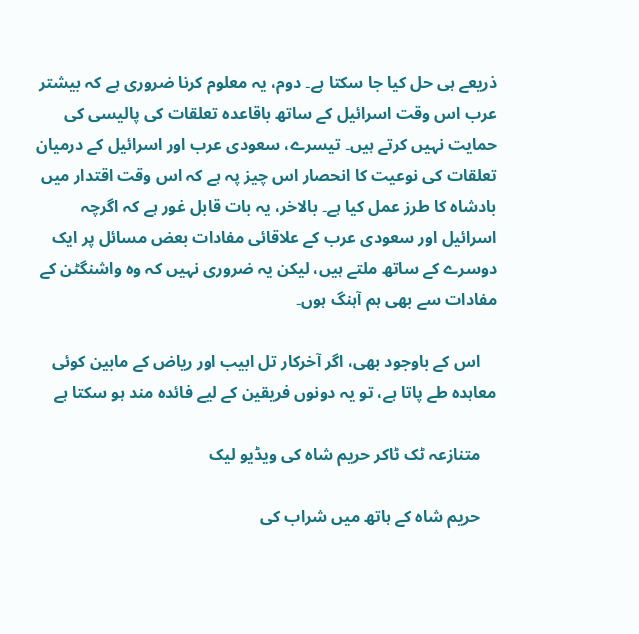ذریعے ہی حل کیا جا سکتا ہے۔ دوم، یہ معلوم کرنا ضروری ہے کہ بیشتر عرب اس وقت اسرائیل کے ساتھ باقاعدہ تعلقات کی پالیسی کی حمایت نہیں کرتے ہیں۔ تیسرے، سعودی عرب اور اسرائیل کے درمیان تعلقات کی نوعیت کا انحصار اس چیز پہ ہے کہ اس وقت اقتدار میں بادشاہ کا طرز عمل کیا ہے۔ بالاخر، یہ بات قابل غور ہے کہ اگرچہ اسرائیل اور سعودی عرب کے علاقائی مفادات بعض مسائل پر ایک دوسرے کے ساتھ ملتے ہیں، لیکن یہ ضروری نہیں کہ وہ واشنگٹن کے مفادات سے بھی ہم آہنگ ہوں۔

    اس کے باوجود بھی، اگر آخرکار تل ابیب اور ریاض کے مابین کوئی معاہدہ طے پاتا ہے، تو یہ دونوں فریقین کے لیے فائدہ مند ہو سکتا ہے

    متنازعہ ٹک ٹاکر حریم شاہ کی ویڈیو لیک

    حریم شاہ کے ہاتھ میں شراب کی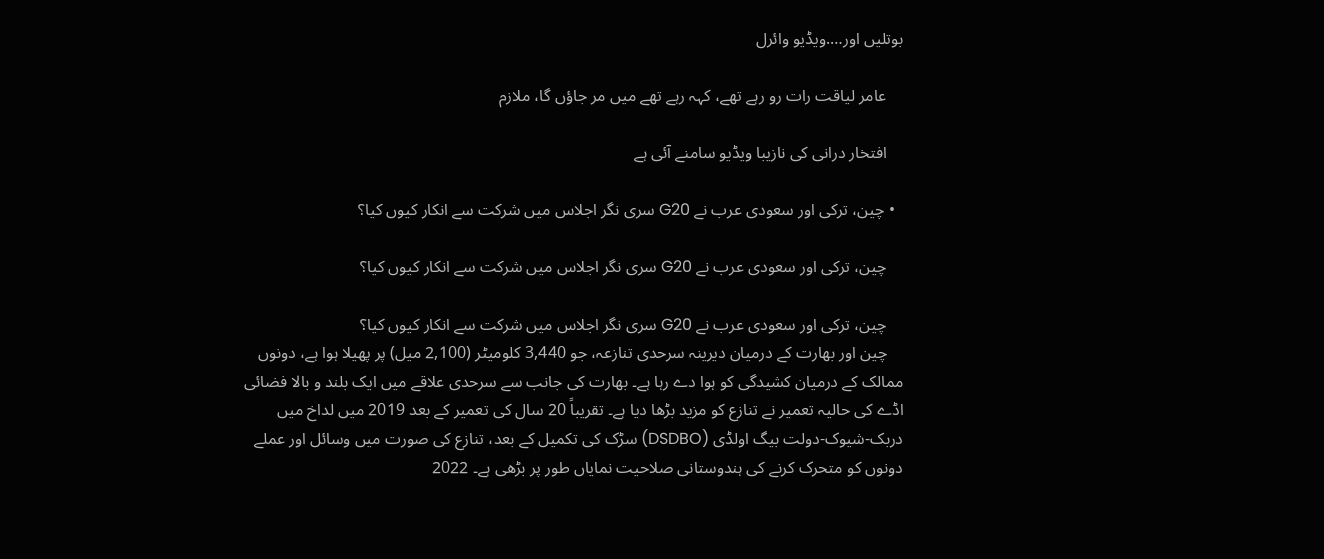بوتلیں اور….ویڈیو وائرل

    عامر لیاقت رات رو رہے تھے، کہہ رہے تھے میں مر جاؤں گا، ملازم

    افتخار درانی کی نازیبا ویڈیو سامنے آئی ہے

  • چین، ترکی اور سعودی عرب نے G20 سری نگر اجلاس میں شرکت سے انکار کیوں کیا؟

    چین، ترکی اور سعودی عرب نے G20 سری نگر اجلاس میں شرکت سے انکار کیوں کیا؟

    چین، ترکی اور سعودی عرب نے G20 سری نگر اجلاس میں شرکت سے انکار کیوں کیا؟
    چین اور بھارت کے درمیان دیرینہ سرحدی تنازعہ، جو 3,440 کلومیٹر (2,100 میل) پر پھیلا ہوا ہے، دونوں ممالک کے درمیان کشیدگی کو ہوا دے رہا ہے۔ بھارت کی جانب سے سرحدی علاقے میں ایک بلند و بالا فضائی اڈے کی حالیہ تعمیر نے تنازع کو مزید بڑھا دیا ہے۔ تقریباً 20 سال کی تعمیر کے بعد 2019 میں لداخ میں دربک-شیوک-دولت بیگ اولڈی (DSDBO) سڑک کی تکمیل کے بعد، تنازع کی صورت میں وسائل اور عملے دونوں کو متحرک کرنے کی ہندوستانی صلاحیت نمایاں طور پر بڑھی ہے۔ 2022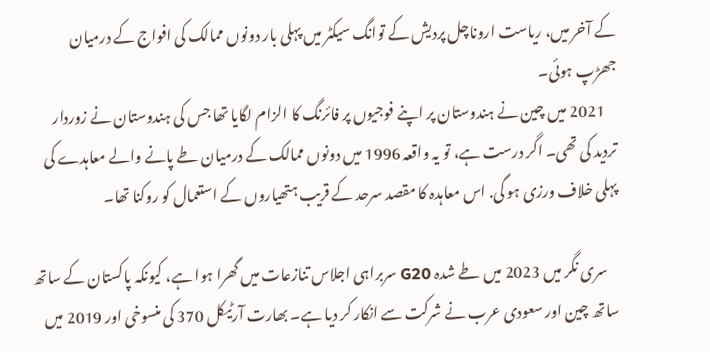کے آخر میں، ریاست اروناچل پردیش کے توانگ سیکٹر میں پہلی بار دونوں ممالک کی افواج کے درمیان جھڑپ ہوئی۔
    2021 میں چین نے ہندوستان پر اپنے فوجیوں پر فائرنگ کا الزام لگایا تھا جس کی ہندوستان نے زوردار تردید کی تھی۔ اگر درست ہے، تو یہ واقعہ 1996 میں دونوں ممالک کے درمیان طے پانے والے معاہدے کی پہلی خلاف ورزی ہو گی. اس معاہدہ کا مقصد سرحد کے قریب ہتھیاروں کے استعمال کو روکنا تھا۔

    سری نگر میں 2023 میں طے شدہ G20 سربراہی اجلاس تنازعات میں گھرا ہوا ہے، کیونکہ پاکستان کے ساتھ ساتھ چین اور سعودی عرب نے شرکت سے انکار کر دیا ہے۔ بھارت آرٹیکل 370 کی منسوخی اور 2019 میں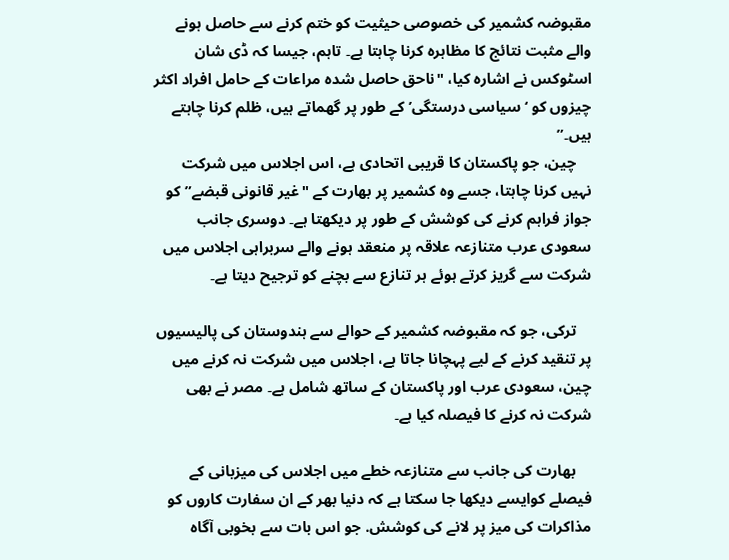مقبوضہ کشمیر کی خصوصی حیثیت کو ختم کرنے سے حاصل ہونے والے مثبت نتائج کا مظاہرہ کرنا چاہتا ہے۔ تاہم، جیسا کہ ڈی شان اسٹوکس نے اشارہ کیا، "ناحق حاصل شدہ مراعات کے حامل افراد اکثر چیزوں کو ‘سیاسی درستگی’ کے طور پر گھماتے ہیں، ظلم کرنا چاہتے ہیں۔”
    چین، جو پاکستان کا قریبی اتحادی ہے، اس اجلاس میں شرکت نہیں کرنا چاہتا، جسے وہ کشمیر پر بھارت کے "غیر قانونی قبضے” کو جواز فراہم کرنے کی کوشش کے طور پر دیکھتا ہے۔ دوسری جانب سعودی عرب متنازعہ علاقہ پر منعقد ہونے والے سربراہی اجلاس میں شرکت سے گریز کرتے ہوئے ہر تنازع سے بچنے کو ترجیح دیتا ہے۔

    ترکی، جو کہ مقبوضہ کشمیر کے حوالے سے ہندوستان کی پالیسیوں پر تنقید کرنے کے لیے پہچانا جاتا ہے، اجلاس میں شرکت نہ کرنے میں چین، سعودی عرب اور پاکستان کے ساتھ شامل ہے۔ مصر نے بھی شرکت نہ کرنے کا فیصلہ کیا ہے۔

    بھارت کی جانب سے متنازعہ خطے میں اجلاس کی میزبانی کے فیصلے کوایسے دیکھا جا سکتا ہے کہ دنیا بھر کے ان سفارت کاروں کو مذاکرات کی میز پر لانے کی کوشش. جو اس بات سے بخوبی آگاہ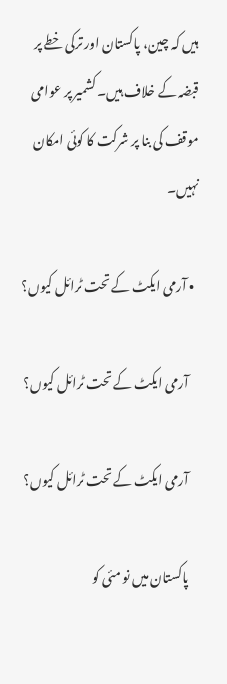ہیں کہ چین، پاکستان اور ترکی خطے پر قبضہ کے خلاف ہیں۔ کشمیر پر عوامی موقف کی بنا پر شرکت کا کوئی امکان نہیں۔

  • آرمی ایکٹ کے تحت ٹرائل کیوں؟

    آرمی ایکٹ کے تحت ٹرائل کیوں؟

    آرمی ایکٹ کے تحت ٹرائل کیوں؟

    پاکستان میں نو مئی کو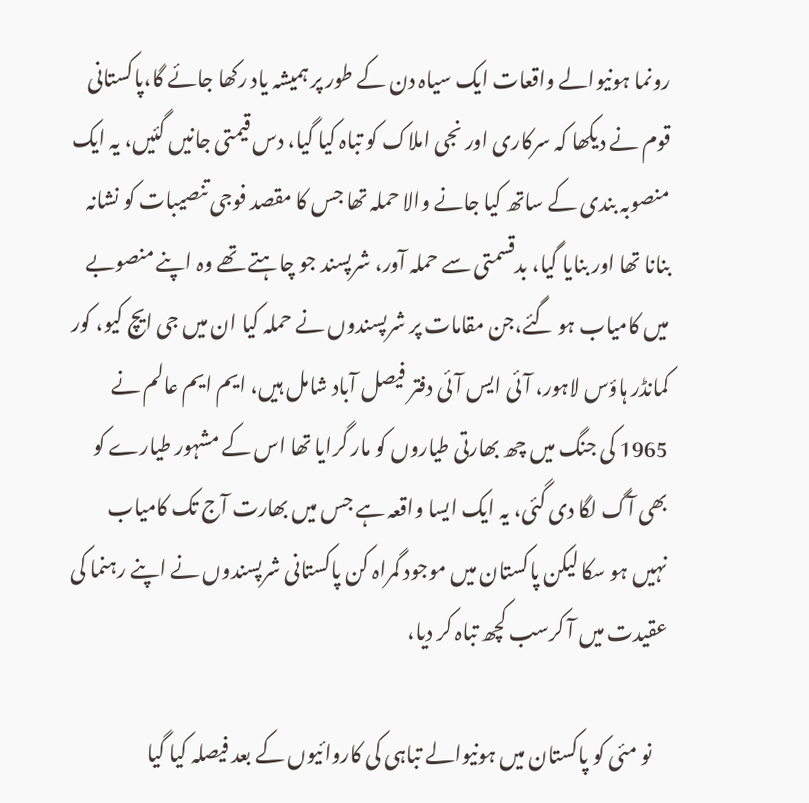رونما ہونیوالے واقعات ایک سیاہ دن کے طور پر ہمیشہ یاد رکھا جائے گا،پاکستانی قوم نے دیکھا کہ سرکاری اور نجی املاک کو تباہ کیا گیا، دس قیمتی جانیں گئیں، یہ ایک منصوبہ بندی کے ساتھ کیا جانے والا حملہ تھا جس کا مقصد فوجی تنصیبات کو نشانہ بنانا تھا اور بنایا گیا، بدقسمتی سے حملہ آور، شرپسند جو چاہتے تھے وہ اپنے منصوبے میں کامیاب ہو گئے،جن مقامات پر شرپسندوں نے حملہ کیا ان میں جی ایچ کیو، کور کمانڈر ہاؤس لاہور، آئی ایس آئی دفتر فیصل آباد شامل ہیں، ایم ایم عالم نے 1965 کی جنگ میں چھ بھارتی طیاروں کو مار گرایا تھا اس کے مشہور طیارے کو بھی آگ لگا دی گئی، یہ ایک ایسا واقعہ ہے جس میں بھارت آج تک کامیاب نہیں ہو سکا لیکن پاکستان میں موجود گمراہ کن پاکستانی شرپسندوں نے اپنے رہنما کی عقیدت میں آ کرسب کچھ تباہ کر دیا،

    نو مئی کو پاکستان میں ہونیوالے تباہی کی کاروائیوں کے بعد فیصلہ کیا گیا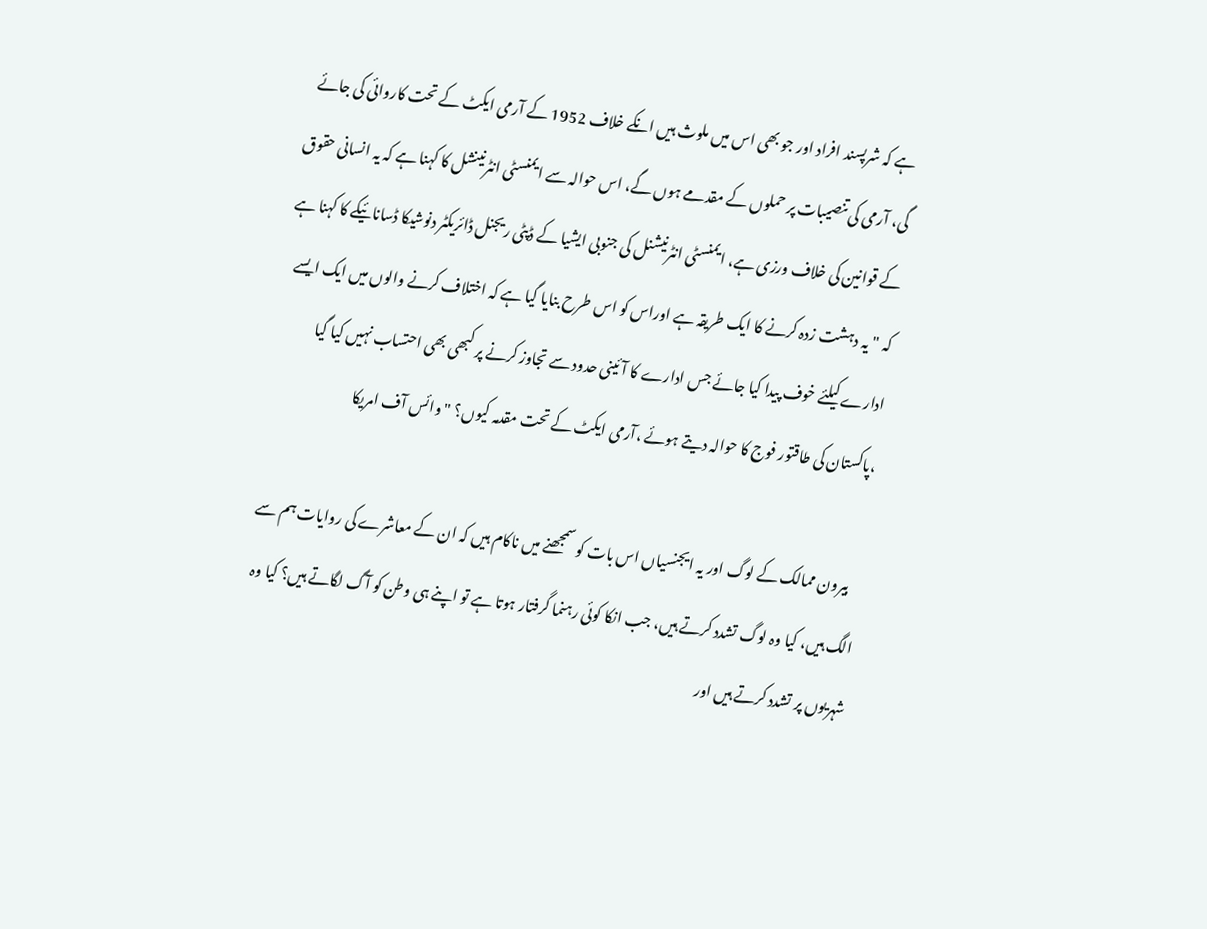ہے کہ شرپسند افراد اور جو بھی اس میں ملوث ہیں انکے خلاف 1952 کے آرمی ایکٹ کے تحت کاروائی کی جائے گی، آرمی کی تنصیبات پر حملوں کے مقدمے ہوں گے، اس حوالہ سے ایمنسٹی انٹرنینشل کا کہنا ہے کہ یہ انسانی حقوق کے قوانین کی خلاف ورزی ہے، ایمنسٹی انٹرنیشنل کی جنوبی ایشیا کے ڈپٹی ریجنل ڈائریکٹر دنوشیکا ڈسانائیکے کا کہنا ہے کہ "یہ دہشت زدہ کرنے کا ایک طریقہ ہے اوراس کو اس طرح بنایا گیا ہے کہ اختلاف کرنے والوں میں ایک ایسے ادارے کیلئے خوف پیدا کیا جائے جس ادارے کا آئینی حدود سے تجاوز کرنے پر کبھی بھی احتساب نہیں کیا گیا ،پاکستان کی طاقتور فوج کا حوالہ دیتے ہوئے ،آرمی ایکٹ کے تحت مقدمہ کیوں؟ "وائس آف امریکا

    بیرون ممالک کے لوگ اور یہ ایجنسیاں اس بات کو سمجھنے میں ناکام ہیں کہ ان کے معاشرے کی روایات ہم سے الگ ہیں، کیا وہ لوگ تشدد کرتے ہیں، جب انکا کوئی رہنما گرفتار ہوتا ہے تو اپنے ہی وطن کو آگ لگاتے ہیں؟ کیا وہ شہریوں پر تشدد کرتے ہیں اور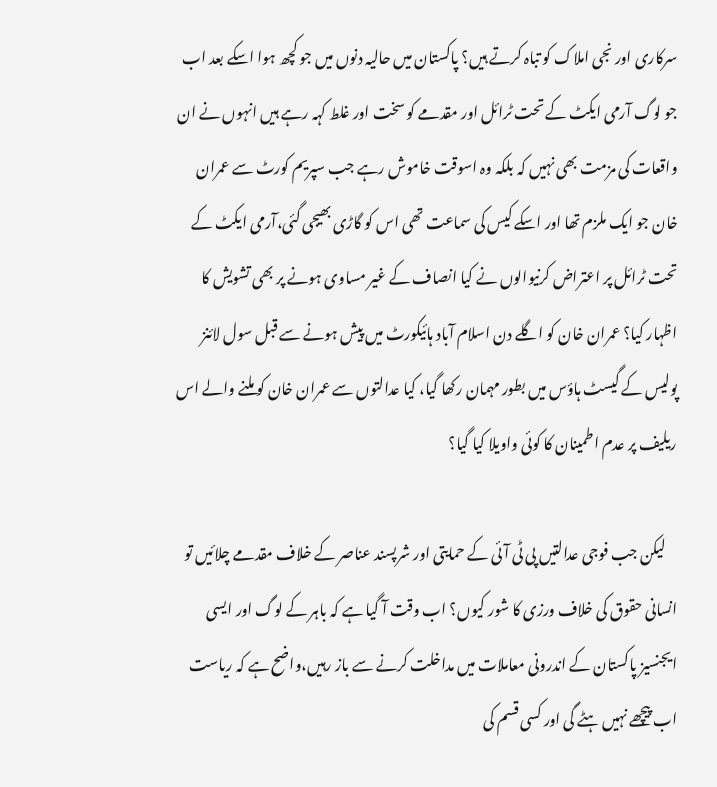سرکاری اور نجی املاک کو تباہ کرتے ہیں؟ پاکستان میں حالیہ دنوں میں جو کچھ ہوا اسکے بعد اب جو لوگ آرمی ایکٹ کے تحت ٹرائل اور مقدمے کو سخت اور غلط کہہ رہے ہیں انہوں نے ان واقعات کی مزمت بھی نہیں کہ بلکہ وہ اسوقت خاموش رہے جب سپریم کورٹ سے عمران خان جو ایک ملزم تھا اور اسکے کیس کی سماعت تھی اس کو گاڑی بھیجی گئی،آرمی ایکٹ کے تحت ٹرائل پر اعتراض کرنیوالوں نے کیا انصاف کے غیر مساوی ہونے پر بھی تشویش کا اظہار کیا؟ عمران خان کو اگلے دن اسلام آباد ہائیکورٹ میں پیش ہونے سے قبل سول لائنز پولیس کے گیسٹ ہاؤس میں بطور مہمان رکھا گیا، کیا عدالتوں سے عمران خان کو ملنے والے اس ریلیف پر عدم اطمینان کا کوئی واویلا کیا گیا؟

    لیکن جب فوجی عدالتیں پی ٹی آئی کے حمایتی اور شرپسند عناصر کے خلاف مقدمے چلائیں تو انسانی حقوق کی خلاف ورزی کا شور کیوں؟ اب وقت آ گیا ہے کہ باہر کے لوگ اور ایسی ایجنسیز پاکستان کے اندرونی معاملات میں مداخلت کرنے سے باز رہیں،واضح ہے کہ ریاست اب پیچھے نہیں ہٹے گی اور کسی قسم کی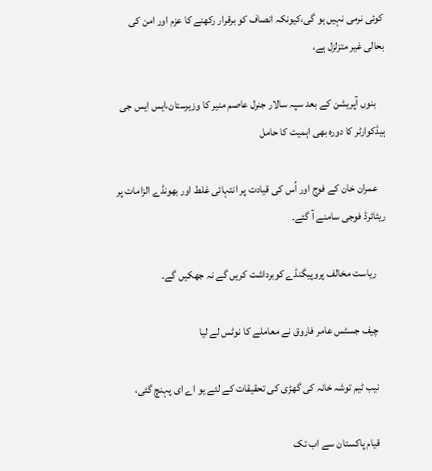کوئی نرمی نہیں ہو گی،کیونکہ انصاف کو برقرار رکھنے کا عزم اور امن کی بحالی غیر متزلزل ہے،

    بنوں آپریشن کے بعد سپہ سالار جنرل عاصم منیر کا وزیرستان،ایس ایس جی ہیڈکوارٹر کا دورہ بھی اہمیت کا حامل

    عمران خان کے فوج اور اُس کی قیادت پر انتہائی غلط اور بھونڈے الزامات پر ریٹائرڈ فوجی سامنے آ گئے۔

     ریاست مخالف پروپیگنڈے کوبرداشت کریں گے نہ جھکیں گے۔

    چیف جسٹس عامر فاروق نے معاملے کا نوٹس لے لیا

    نیب ٹیم توشہ خانہ کی گھڑی کی تحقیقات کے لئے یو اے ای پہنچ گئی،

    قیام پاکستان سے اب تک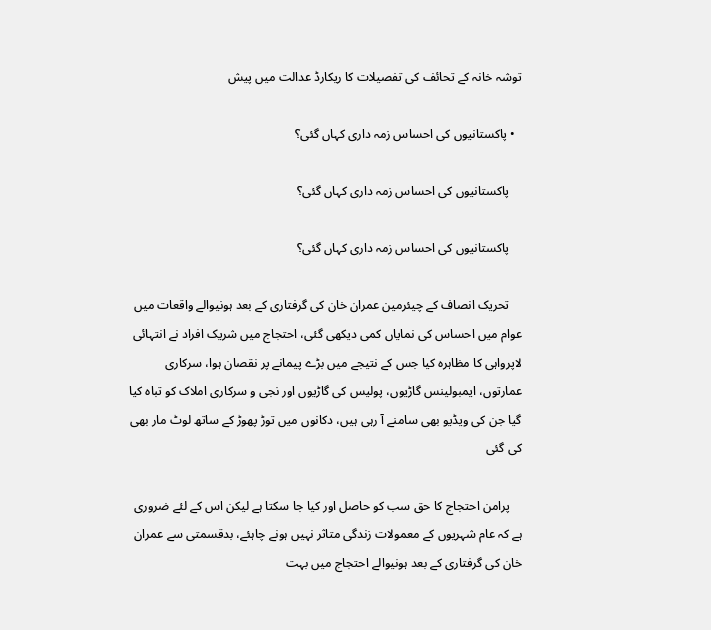توشہ خانہ کے تحائف کی تفصیلات کا ریکارڈ عدالت میں پیش

  • پاکستانیوں کی احساس زمہ داری کہاں گئی؟

    پاکستانیوں کی احساس زمہ داری کہاں گئی؟

    پاکستانیوں کی احساس زمہ داری کہاں گئی؟

    تحریک انصاف کے چیئرمین عمران خان کی گرفتاری کے بعد ہونیوالے واقعات میں عوام میں احساس کی نمایاں کمی دیکھی گئی، احتجاج میں شریک افراد نے انتہائی لاپرواہی کا مظاہرہ کیا جس کے نتیجے میں بڑے پیمانے پر نقصان ہوا، سرکاری عمارتوں، ایمبولینس گاڑیوں، پولیس کی گاڑیوں اور نجی و سرکاری املاک کو تباہ کیا گیا جن کی ویڈیو بھی سامنے آ رہی ہیں، دکانوں میں توڑ پھوڑ کے ساتھ لوٹ مار بھی کی گئی

    پرامن احتجاج کا حق سب کو حاصل اور کیا جا سکتا ہے لیکن اس کے لئے ضروری ہے کہ عام شہریوں کے معمولات زندگی متاثر نہیں ہونے چاہئے، بدقسمتی سے عمران خان کی گرفتاری کے بعد ہونیوالے احتجاج میں بہت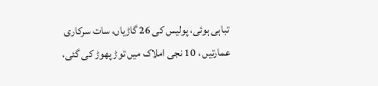تباہی ہوئی، پولیس کی 26 گاڑیاں، سات سرکاری عمارتیں ، 10 نجی املاک میں توڑ پھوڑ کی گئی،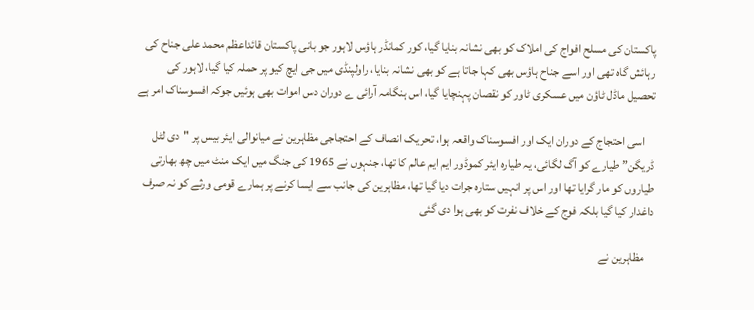پاکستان کی مسلح افواج کی املاک کو بھی نشانہ بنایا گیا، کور کمانڈر ہاؤس لاہور جو بانی پاکستان قائداعظم محمد علی جناح کی رہائش گاہ تھی اور اسے جناح ہاؤس بھی کہا جاتا ہے کو بھی نشانہ بنایا، راولپنڈی میں جی ایچ کیو پر حملہ کیا گیا، لاہور کی تحصیل ماڈل ٹاؤن میں عسکری ٹاور کو نقصان پہنچایا گیا، اس ہنگامہ آرائی ے دوران دس اموات بھی ہوئیں جوکہ افسوسناک امر ہے

    اسی احتجاج کے دوران ایک اور افسوسناک واقعہ ہوا، تحریک انصاف کے احتجاجی مظاہرین نے میانوالی ایئر بیس پر "دی لٹل ڈریگن” طیارے کو آگ لگائی، یہ طیارہ ایئر کموڈور ایم ایم عالم کا تھا، جنہوں نے 1965 کی جنگ میں ایک منٹ میں چھ بھارتی طیاروں کو مار گرایا تھا اور اس پر انہیں ستارہ جرات دیا گیا تھا، مظاہرین کی جانب سے ایسا کرنے پر ہمارے قومی ورثے کو نہ صرف داغدار کیا گیا بلکہ فوج کے خلاف نفرت کو بھی ہوا دی گئی

    مظاہرین نے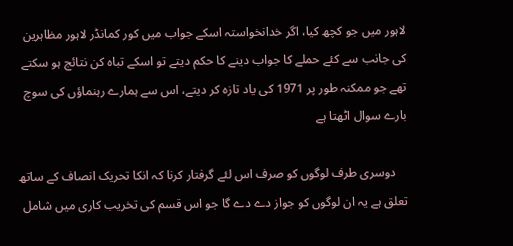لاہور میں جو کچھ کیا، اگر خدانخواستہ اسکے جواب میں کور کمانڈر لاہور مظاہرین کی جانب سے کئے حملے کا جواب دینے کا حکم دیتے تو اسکے تباہ کن نتائج ہو سکتے تھے جو ممکنہ طور پر 1971 کی یاد تازہ کر دیتے، اس سے ہمارے رہنماؤں کی سوچ بارے سوال اٹھتا ہے

    دوسری طرف لوگوں کو صرف اس لئے گرفتار کرنا کہ انکا تحریک انصاف کے ساتھ تعلق ہے یہ ان لوگوں کو جواز دے دے گا جو اس قسم کی تخریب کاری میں شامل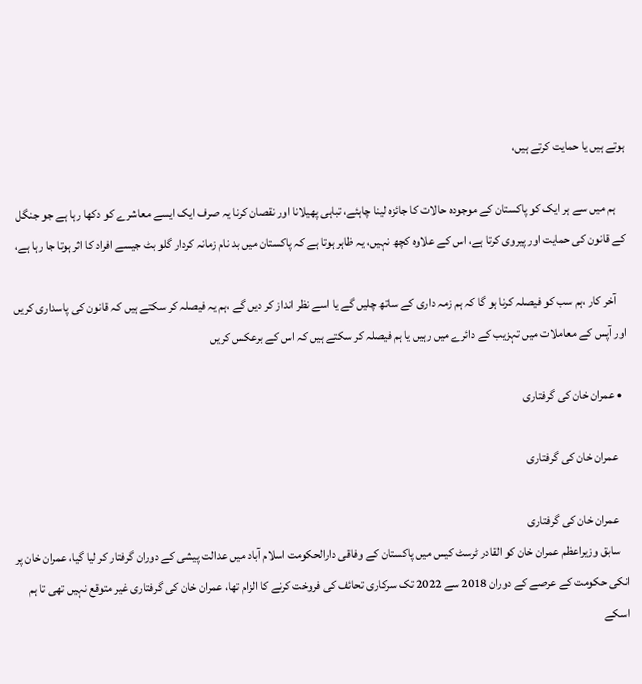ہوتے ہیں یا حمایت کرتے ہیں،

    ہم میں سے ہر ایک کو پاکستان کے موجودہ حالات کا جائزہ لینا چاہئے، تباہی پھیلانا اور نقصان کرنا یہ صرف ایک ایسے معاشرے کو دکھا رہا ہے جو جنگل کے قانون کی حمایت اور پیروی کرتا ہے، اس کے علاوہ کچھ نہیں، یہ ظاہر ہوتا ہے کہ پاکستان میں بد نام زمانہ کردار گلو بٹ جیسے افراد کا اثر ہوتا جا رہا ہے،

    آخر کار ،ہم سب کو فیصلہ کرنا ہو گا کہ ہم زمہ داری کے ساتھ چلیں گے یا اسے نظر انداز کر دیں گے ،ہم یہ فیصلہ کر سکتے ہیں کہ قانون کی پاسداری کریں اور آپس کے معاملات میں تہزیب کے دائرے میں رہیں یا ہم فیصلہ کر سکتے ہیں کہ اس کے برعکس کریں

  • عمران خان کی گرفتاری

    عمران خان کی گرفتاری

    عمران خان کی گرفتاری
    سابق وزیراعظم عمران خان کو القادر ٹرسٹ کیس میں پاکستان کے وفاقی دارالحکومت اسلام آباد میں عدالت پیشی کے دوران گرفتار کر لیا گیا، عمران خان پر انکی حکومت کے عرصے کے دوران 2018 سے 2022 تک سرکاری تحائف کی فروخت کرنے کا الزام تھا، عمران خان کی گرفتاری غیر متوقع نہیں تھی تا ہم اسکے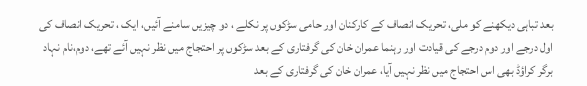بعد تباہی دیکھنے کو ملی، تحریک انصاف کے کارکنان اور حامی سڑکوں پر نکلے ، دو چیزیں سامنے آئیں، ایک ، تحریک انصاف کی اول درجے اور دوم درجے کی قیادت اور رہنما عمران خان کی گرفتاری کے بعد سڑکوں پر احتجاج میں نظر نہیں آئے تھے، دوم،نام نہاد برگر کراؤڈ بھی اس احتجاج میں نظر نہیں آیا، عمران خان کی گرفتاری کے بعد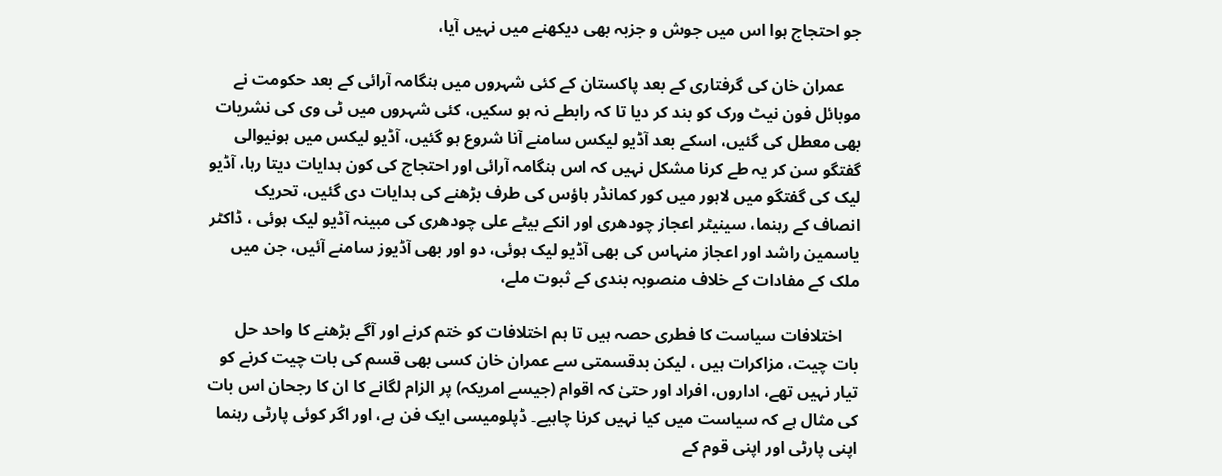جو احتجاج ہوا اس میں جوش و جزبہ بھی دیکھنے میں نہیں آیا،

    عمران خان کی گرفتاری کے بعد پاکستان کے کئی شہروں میں ہنگامہ آرائی کے بعد حکومت نے موبائل فون نیٹ ورک کو بند کر دیا تا کہ رابطے نہ ہو سکیں، کئی شہروں میں ٹی وی کی نشریات بھی معطل کی گئیں، اسکے بعد آڈیو لیکس سامنے آنا شروع ہو گئیں، آڈیو لیکس میں ہونیوالی گفتگو سن کر یہ طے کرنا مشکل نہیں کہ اس ہنگامہ آرائی اور احتجاج کی کون ہدایات دیتا رہا، آڈیو لیک کی گفتگو میں لاہور میں کور کمانڈر ہاؤس کی طرف بڑھنے کی ہدایات دی گئیں، تحریک انصاف کے رہنما، سینیٹر اعجاز چودھری اور انکے بیٹے علی چودھری کی مبینہ آڈیو لیک ہوئی ، ڈاکٹر یاسمین راشد اور اعجاز منہاس کی بھی آڈیو لیک ہوئی، دو اور بھی آڈیوز سامنے آئیں، جن میں ملک کے مفادات کے خلاف منصوبہ بندی کے ثبوت ملے،

    اختلافات سیاست کا فطری حصہ ہیں تا ہم اختلافات کو ختم کرنے اور آگے بڑھنے کا واحد حل بات چیت، مزاکرات ہیں ، لیکن بدقسمتی سے عمران خان کسی بھی قسم کی بات چیت کرنے کو تیار نہیں تھے، اداروں، افراد اور حتیٰ کہ اقوام (جیسے امریکہ) پر الزام لگانے کا ان کا رجحان اس بات کی مثال ہے کہ سیاست میں کیا نہیں کرنا چاہیے۔ ڈپلومیسی ایک فن ہے، اور اگر کوئی پارٹی رہنما اپنی پارٹی اور اپنی قوم کے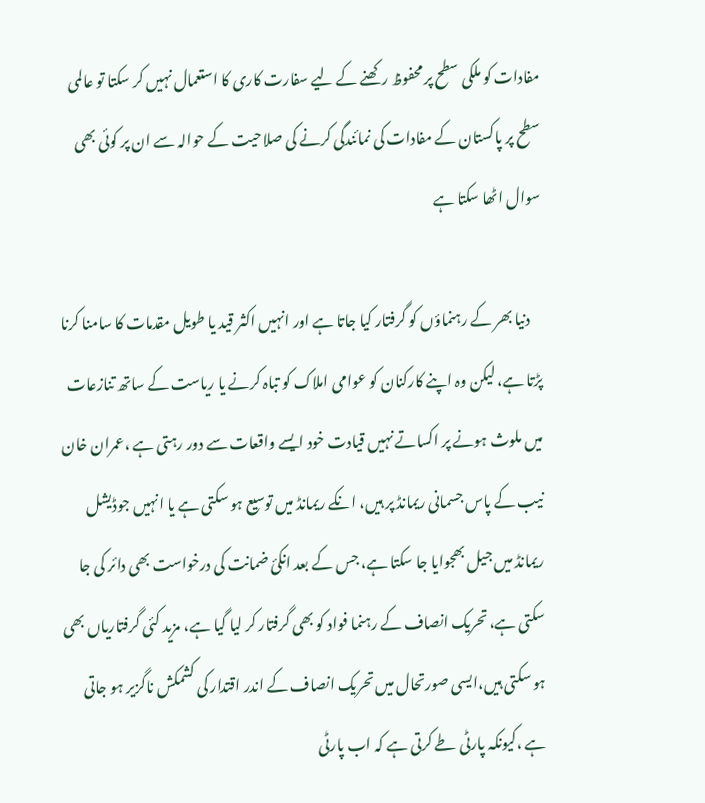مفادات کو ملکی سطح پر محفوظ رکھنے کے لیے سفارت کاری کا استعمال نہیں کر سکتا تو عالمی سطح پر پاکستان کے مفادات کی نمائندگی کرنے کی صلاحیت کے حوالہ سے ان پر کوئی بھی سوال اٹھا سکتا ہے

    دنیا بھر کے رہنماؤں کو گرفتار کیا جاتا ہے اور انہیں اکثر قید یا طویل مقدمات کا سامنا کرنا پڑتا ہے، لیکن وہ اپنے کارکنان کو عوامی املاک کو تباہ کرنے یا ریاست کے ساتھ تنازعات میں ملوث ہونے پر اکساتے نہیں قیادت خود ایسے واقعات سے دور رہتی ہے ،عمران خان نیب کے پاس جسمانی ریمانڈ پر ہیں، انکے ریمانڈ میں توسیع ہو سکتی ہے یا انہیں جوڈیشل ریمانڈ میں جیل بھجوایا جا سکتا ہے، جس کے بعد انکئ ضمانت کی درخواست بھی دائر کی جا سکتی ہے، تحریک انصاف کے رہنما فواد کو بھی گرفتار کر لیا گیا ہے، مزید کئی گرفتاریاں بھی ہو سکتی ہیں،ایسی صورتحال میں تحریک انصاف کے اندر اقتدار کی کشمکش ناگزیر ہو جاتی ہے ،کیونکہ پارٹی طے کرتی ہے کہ اب پارٹی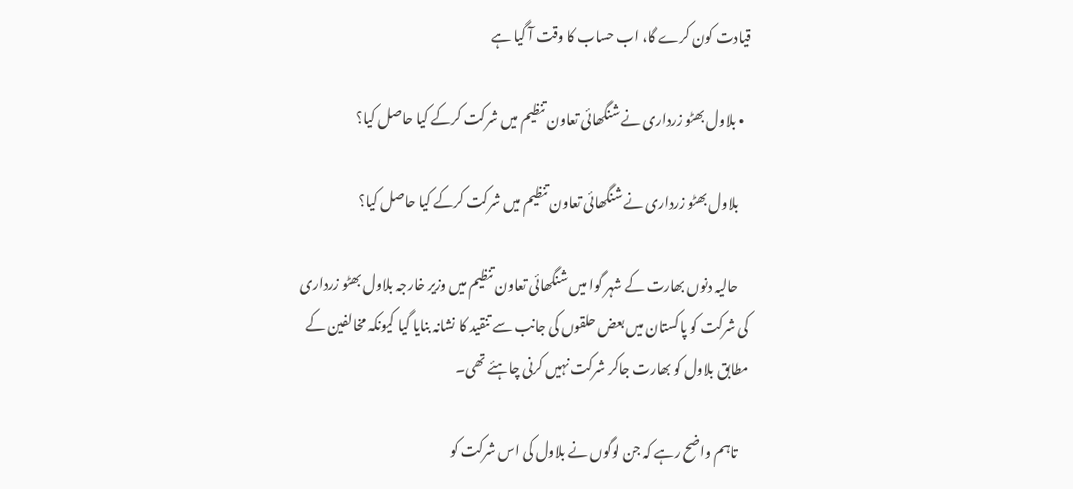قیادت کون کرے گا، اب حساب کا وقت آ گیا ہے

  • بلاول بھٹو زرداری نے شنگھائی تعاون تنظیم میں شرکت کرکے کیا حاصل کیا؟

    بلاول بھٹو زرداری نے شنگھائی تعاون تنظیم میں شرکت کرکے کیا حاصل کیا؟

    حالیہ دنوں بھارت کے شہر گوا میں شنگھائی تعاون تنظیم میں وزیر خارجہ بلاول بھٹو زرداری کی شرکت کو پاکستان میں بعض حلقوں کی جانب سے تنقید کا نشانہ بنایا گیا کیونکہ مخالفین کے مطابق بلاول کو بھارت جاکر شرکت نہیں کرنی چاہئے تھی۔

    تاہم واضح رہے کہ جن لوگوں نے بلاول کی اس شرکت کو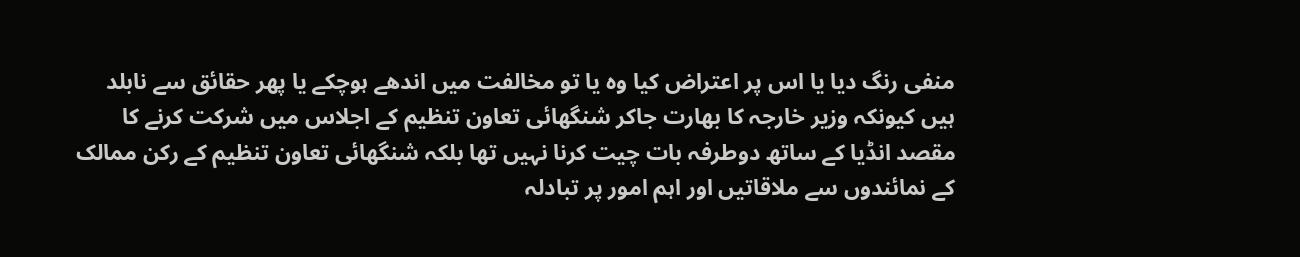منفی رنگ دیا یا اس پر اعتراض کیا وہ یا تو مخالفت میں اندھے ہوچکے یا پھر حقائق سے نابلد ہیں کیونکہ وزیر خارجہ کا بھارت جاکر شنگھائی تعاون تنظیم کے اجلاس میں شرکت کرنے کا مقصد انڈیا کے ساتھ دوطرفہ بات چیت کرنا نہیں تھا بلکہ شنگھائی تعاون تنظیم کے رکن ممالک کے نمائندوں سے ملاقاتیں اور اہم امور پر تبادلہ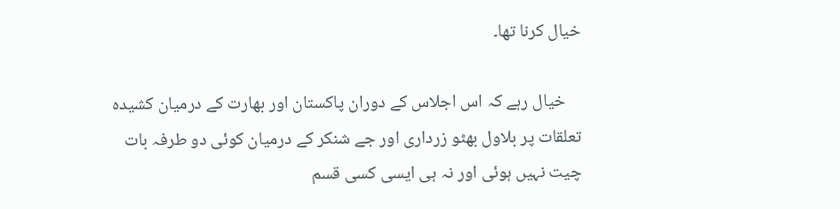خیال کرنا تھا۔

    خیال رہے کہ اس اجلاس کے دوران پاکستان اور بھارت کے درمیان کشیدہ تعلقات پر بلاول بھٹو زرداری اور جے شنکر کے درمیان کوئی دو طرفہ بات چیت نہیں ہوئی اور نہ ہی ایسی کسی قسم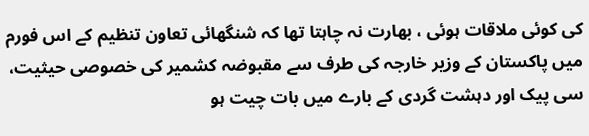کی کوئی ملاقات ہوئی ، بھارت نہ چاہتا تھا کہ شنگھائی تعاون تنظیم کے اس فورم میں پاکستان کے وزیر خارجہ کی طرف سے مقبوضہ کشمیر کی خصوصی حیثیت، سی پیک اور دہشت گردی کے بارے میں بات چیت ہو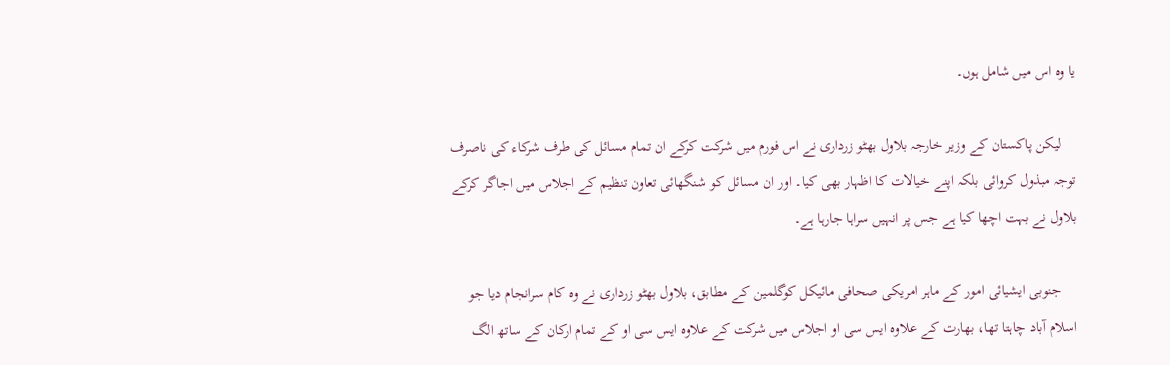یا وہ اس میں شامل ہوں۔

    لیکن پاکستان کے وزیر خارجہ بلاول بھٹو زرداری نے اس فورم میں شرکت کرکے ان تمام مسائل کی طرف شرکاء کی ناصرف توجہ مبذول کروائی بلکہ اپنے خیالات کا اظہار بھی کیا۔ اور ان مسائل کو شنگھائی تعاون تنظیم کے اجلاس میں اجاگر کرکے بلاول نے بہت اچھا کیا ہے جس پر انہیں سراہا جارہا ہے۔

    جنوبی ایشیائی امور کے ماہر امریکی صحافی مائیکل کوگلمین کے مطابق، بلاول بھٹو زرداری نے وہ کام سرانجام دیا جو اسلام آباد چاہتا تھا، بھارت کے علاوہ ایس سی او اجلاس میں شرکت کے علاوہ ایس سی او کے تمام ارکان کے ساتھ الگ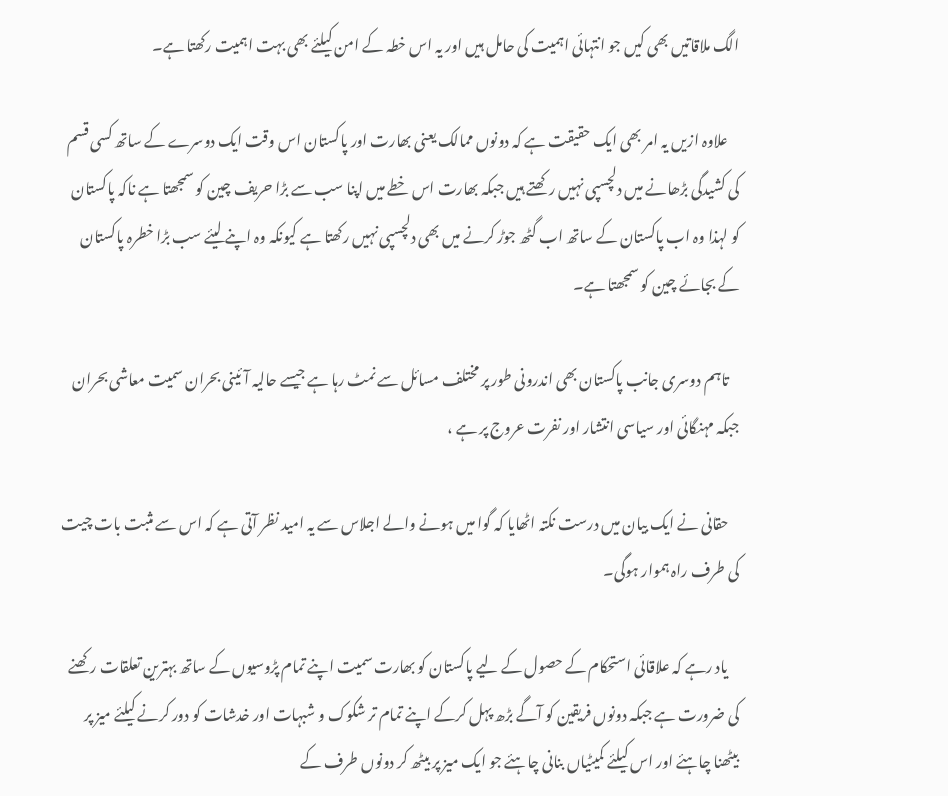الگ ملاقاتیں بھی کیں جو انتہائی اہمیت کی حامل ہیں اور یہ اس خطہ کے امن کیلئے بھی بہت اہمیت رکھتا ہے۔

    علاوہ ازیں یہ امر بھی ایک حقیقت ہے کہ دونوں ممالک یعنی بھارت اور پاکستان اس وقت ایک دوسرے کے ساتھ کسی قسم کی کشیدگی بڑھانے میں دلچسپی نہیں رکھتے ہیں جبکہ بھارت اس خطے میں اپنا سب سے بڑا حریف چین کو سمجھتا ہے ناکہ پاکستان کو لہذا وہ اب پاکستان کے ساتھ اب گٹھ جوڑ کرنے میں بھی دلچسپی نہیں رکھتا ہے کیونکہ وہ اپنے لیئے سب بڑا خطرہ پاکستان کے بجائے چین کو سمجھتا ہے۔

    تاہم دوسری جانب پاکستان بھی اندرونی طور پر مختلف مسائل سے نمٹ رہا ہے جیسے حالیہ آئینی بحران سمیت معاشی بحران جبکہ مہنگائی اور سیاسی انتشار اور نفرت عروج پر ہے ،

    حقانی نے ایک بیان میں درست نکتہ اٹھایا کہ گوا میں ہونے والے اجلاس سے یہ امید نظر آتی ہے کہ اس سے مثبت بات چیت کی طرف راہ ہموار ہوگی۔

    یاد رہے کہ علاقائی استحکام کے حصول کے لیے پاکستان کو بھارت سمیت اپنے تمام پڑوسیوں کے ساتھ بہترین تعلقات رکھنے کی ضرورت ہے جبکہ دونوں فریقین کو آگے بڑھ پہل کرکے اپنے تمام تر شکوک و شبہات اور خدشات کو دور کرنے کیلئے میز پر بیٹھنا چاہئے اور اس کیلئے کمیٹیاں بنانی چاہئے جو ایک میز پر بیٹھ کر دونوں طرف کے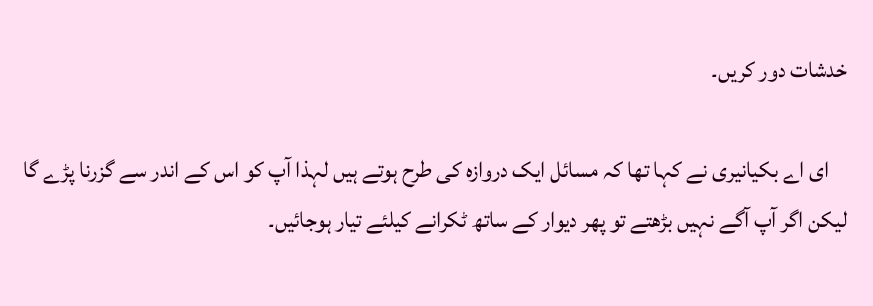خدشات دور کریں۔

    ای اے بکیانیری نے کہا تھا کہ مسائل ایک دروازہ کی طرح ہوتے ہیں لہذا آپ کو اس کے اندر سے گزرنا پڑے گا لیکن اگر آپ آگے نہیں بڑھتے تو پھر دیوار کے ساتھ ٹکرانے کیلئے تیار ہوجائیں۔